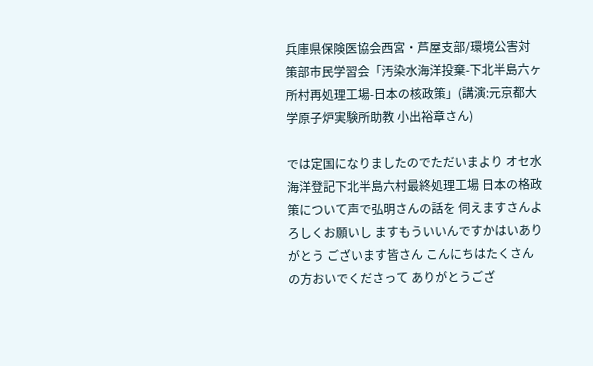兵庫県保険医協会西宮・芦屋支部/環境公害対策部市民学習会「汚染水海洋投棄-下北半島六ヶ所村再処理工場-日本の核政策」(講演:元京都大学原子炉実験所助教 小出裕章さん)

では定国になりましたのでただいまより オセ水海洋登記下北半島六村最終処理工場 日本の格政策について声で弘明さんの話を 伺えますさんよろしくお願いし ますもういいんですかはいありがとう ございます皆さん こんにちはたくさんの方おいでくださって ありがとうござ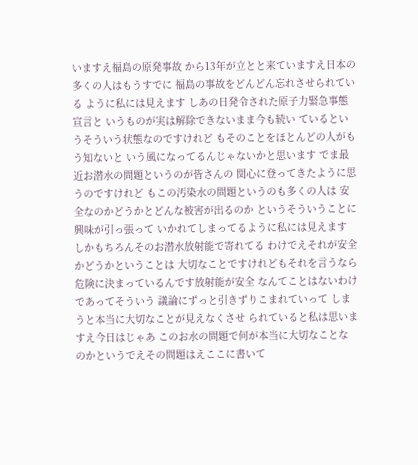いますえ福島の原発事故 から13年が立とと来ていますえ日本の 多くの人はもうすでに 福島の事故をどんどん忘れさせられている ように私には見えます しあの日発令された原子力緊急事態宣言と いうものが実は解除できないまま今も続い ているというそういう状態なのですけれど もそのことをほとんどの人がもう知ないと いう風になってるんじゃないかと思います でま最近お潜水の問題というのが皆さんの 関心に登ってきたように思うのですけれど もこの汚染水の問題というのも多くの人は 安全なのかどうかとどんな被害が出るのか というそういうことに興味が引っ張って いかれてしまってるように私には見えます しかもちろんそのお潜水放射能で寄れてる わけでえそれが安全かどうかということは 大切なことですけれどもそれを言うなら 危険に決まっているんです放射能が安全 なんてことはないわけであってそういう 議論にずっと引きずりこまれていって しまうと本当に大切なことが見えなくさせ られていると私は思いますえ今日はじゃあ このお水の問題で何が本当に大切なことな のかというでえその問題はえここに書いて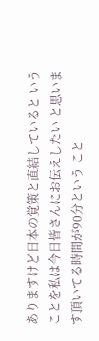ありますけど日本の覚策と直結していると いうことを私は今日皆さんにお伝えしたい と思います頂いてる時間が90分という こと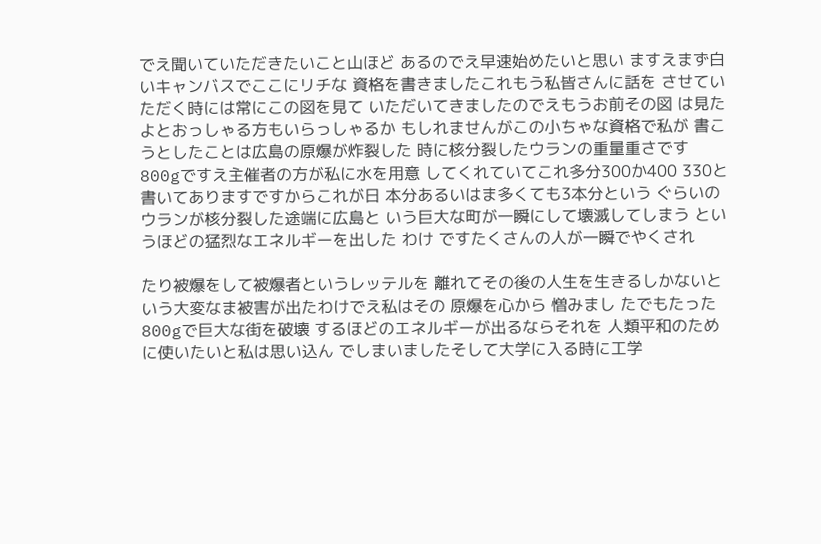でえ聞いていただきたいこと山ほど あるのでえ早速始めたいと思い ますえまず白いキャンバスでここにリチな 資格を書きましたこれもう私皆さんに話を させていただく時には常にこの図を見て いただいてきましたのでえもうお前その図 は見たよとおっしゃる方もいらっしゃるか もしれませんがこの小ちゃな資格で私が 書こうとしたことは広島の原爆が炸裂した 時に核分裂したウランの重量重さです 800gですえ主催者の方が私に水を用意 してくれていてこれ多分300か400 330と書いてありますですからこれが日 本分あるいはま多くても3本分という ぐらいのウランが核分裂した途端に広島と いう巨大な町が一瞬にして壊滅してしまう というほどの猛烈なエネルギーを出した わけ ですたくさんの人が一瞬でやくされ

たり被爆をして被爆者というレッテルを 離れてその後の人生を生きるしかないと いう大変なま被害が出たわけでえ私はその 原爆を心から 憎みまし たでもたった800gで巨大な街を破壊 するほどのエネルギーが出るならそれを 人類平和のために使いたいと私は思い込ん でしまいましたそして大学に入る時に工学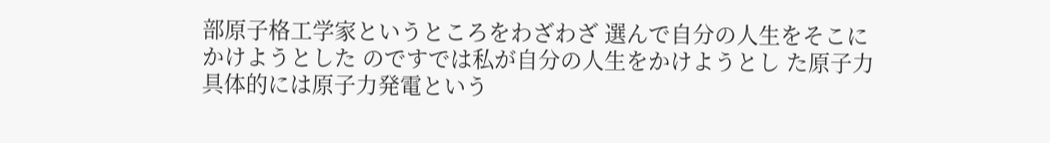部原子格工学家というところをわざわざ 選んで自分の人生をそこにかけようとした のですでは私が自分の人生をかけようとし た原子力具体的には原子力発電という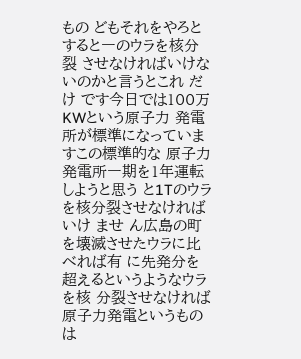もの どもそれをやろとすると一のウラを核分裂 させなければいけないのかと言うとこれ だけ です今日では100万KWという原子力 発電所が標準になっていますこの標準的な 原子力発電所一期を1年運転しようと思う と1Tのウラを核分裂させなければいけ ませ ん広島の町を壊滅させたウラに比べれば有 に先発分を超えるというようなウラを核 分裂させなければ原子力発電というものは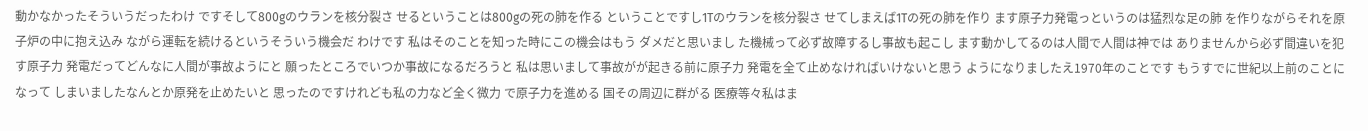動かなかったそういうだったわけ ですそして800gのウランを核分裂さ せるということは800gの死の肺を作る ということですし1Tのウランを核分裂さ せてしまえば1Tの死の肺を作り ます原子力発電っというのは猛烈な足の肺 を作りながらそれを原子炉の中に抱え込み ながら運転を続けるというそういう機会だ わけです 私はそのことを知った時にこの機会はもう ダメだと思いまし た機械って必ず故障するし事故も起こし ます動かしてるのは人間で人間は神では ありませんから必ず間違いを犯す原子力 発電だってどんなに人間が事故ようにと 願ったところでいつか事故になるだろうと 私は思いまして事故がが起きる前に原子力 発電を全て止めなければいけないと思う ようになりましたえ1970年のことです もうすでに世紀以上前のことになって しまいましたなんとか原発を止めたいと 思ったのですけれども私の力など全く微力 で原子力を進める 国その周辺に群がる 医療等々私はま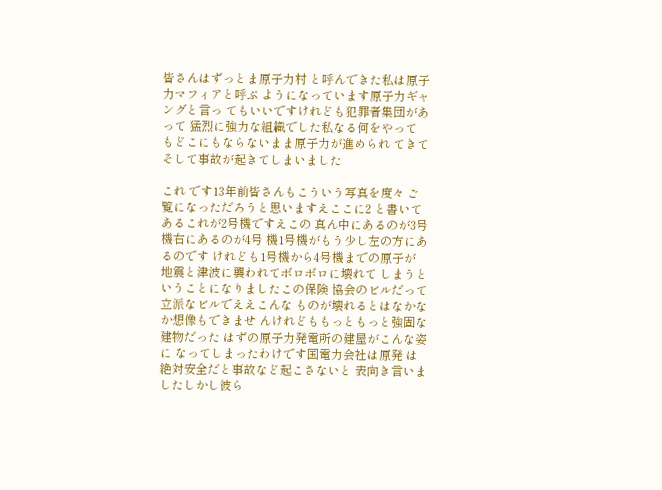皆さんはずっとま原子力村 と呼んできた私は原子力マフィアと呼ぶ ようになっています原子力ギャングと言っ てもいいですけれども犯罪者集団があって 猛烈に強力な組織でした私なる何をやって もどこにもならないまま原子力が進められ てきてそして事故が起きてしまいました

これ です13年前皆さんもこういう写真を度々 ご覧になっただろうと思いますえここに2 と書いてあるこれが2号機ですえこの 真ん中にあるのが3号機右にあるのが4号 機1号機がもう少し左の方にあるのです けれども1号機から4号機までの原子が 地震と津波に襲われてボロボロに壊れて しまうということになりましたこの保険 協会のビルだって立派なビルでええこんな ものが壊れるとはなかなか想像もできませ んけれどももっともっと強固な建物だった はずの原子力発電所の建屋がこんな姿に なってしまったわけです国電力会社は原発 は絶対安全だと事故など起こさないと 表向き言いましたしかし彼ら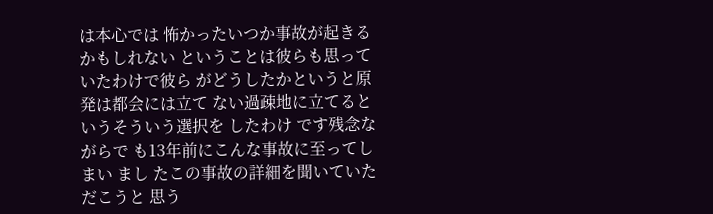は本心では 怖かったいつか事故が起きるかもしれない ということは彼らも思っていたわけで彼ら がどうしたかというと原発は都会には立て ない過疎地に立てるというそういう選択を したわけ です残念ながらで も13年前にこんな事故に至ってしまい まし たこの事故の詳細を聞いていただこうと 思う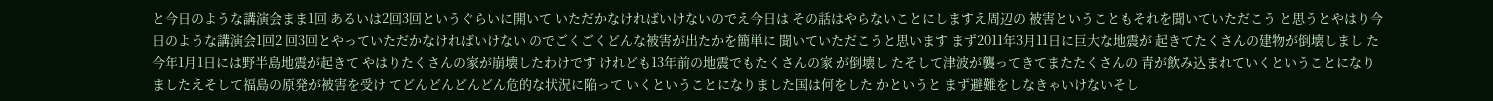と今日のような講演会まま1回 あるいは2回3回というぐらいに開いて いただかなければいけないのでえ今日は その話はやらないことにしますえ周辺の 被害ということもそれを聞いていただこう と思うとやはり今日のような講演会1回2 回3回とやっていただかなければいけない のでごくごくどんな被害が出たかを簡単に 聞いていただこうと思います まず2011年3月11日に巨大な地震が 起きてたくさんの建物が倒壊しまし た今年1月1日には野半島地震が起きて やはりたくさんの家が崩壊したわけです けれども13年前の地震でもたくさんの家 が倒壊し たそして津波が襲ってきてまたたくさんの 青が飲み込まれていくということになり ましたえそして福島の原発が被害を受け てどんどんどんどん危的な状況に陥って いくということになりました国は何をした かというと まず避難をしなきゃいけないそし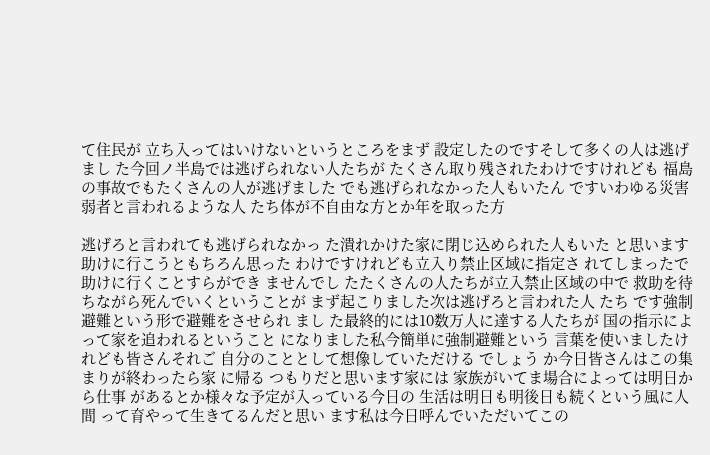て住民が 立ち入ってはいけないというところをまず 設定したのですそして多くの人は逃げまし た今回ノ半島では逃げられない人たちが たくさん取り残されたわけですけれども 福島の事故でもたくさんの人が逃げました でも逃げられなかった人もいたん ですいわゆる災害弱者と言われるような人 たち体が不自由な方とか年を取った方

逃げろと言われても逃げられなかっ た潰れかけた家に閉じ込められた人もいた と思います助けに行こうともちろん思った わけですけれども立入り禁止区域に指定さ れてしまったで助けに行くことすらができ ませんでし たたくさんの人たちが立入禁止区域の中で 救助を待ちながら死んでいくということが まず起こりました次は逃げろと言われた人 たち です強制避難という形で避難をさせられ まし た最終的には10数万人に達する人たちが 国の指示によって家を追われるということ になりました私今簡単に強制避難という 言葉を使いましたけれども皆さんそれご 自分のこととして想像していただける でしょう か今日皆さんはこの集まりが終わったら家 に帰る つもりだと思います家には 家族がいてま場合によっては明日から仕事 があるとか様々な予定が入っている今日の 生活は明日も明後日も続くという風に人間 って育やって生きてるんだと思い ます私は今日呼んでいただいてこの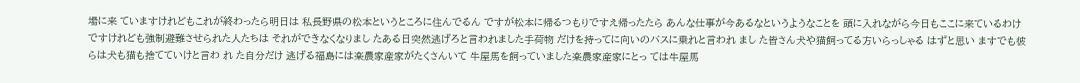場に来 ていますけれどもこれが終わったら明日は 私長野県の松本というところに住んでるん ですが松本に帰るつもりですえ帰ったたら あんな仕事が今あるなというようなことを 頭に入れながら今日もここに来ているわけ ですけれども強制避難させられた人たちは それができなくなりまし たある日突然逃げろと言われました手荷物 だけを持ってに向いのバスに乗れと言われ まし た皆さん犬や猫飼ってる方いらっしゃる はずと思い ますでも彼らは犬も猫も捨てていけと言わ れ た自分だけ 逃げる福島には楽農家産家がたくさんいて 牛屋馬を飼っていました楽農家産家にとっ ては牛屋馬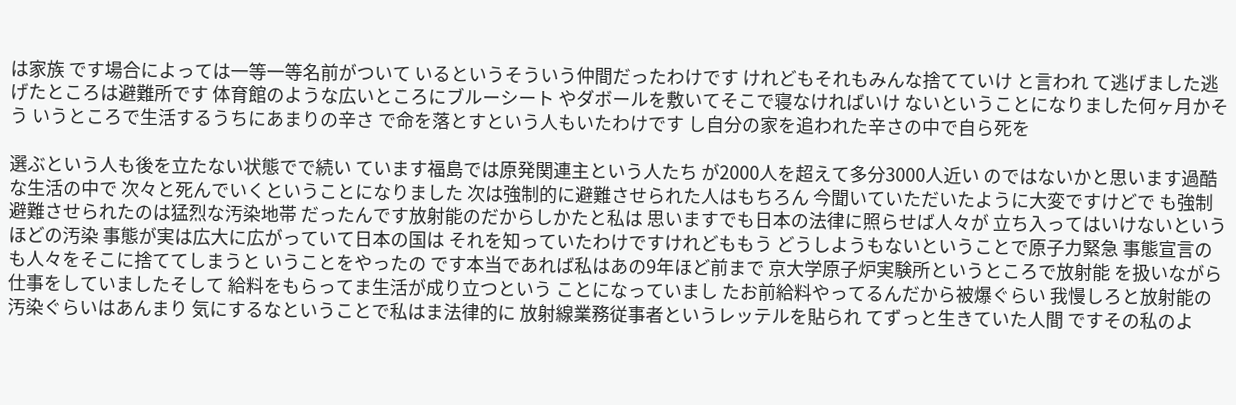は家族 です場合によっては一等一等名前がついて いるというそういう仲間だったわけです けれどもそれもみんな捨てていけ と言われ て逃げました逃げたところは避難所です 体育館のような広いところにブルーシート やダボールを敷いてそこで寝なければいけ ないということになりました何ヶ月かそう いうところで生活するうちにあまりの辛さ で命を落とすという人もいたわけです し自分の家を追われた辛さの中で自ら死を

選ぶという人も後を立たない状態でで続い ています福島では原発関連主という人たち が2000人を超えて多分3000人近い のではないかと思います過酷な生活の中で 次々と死んでいくということになりました 次は強制的に避難させられた人はもちろん 今聞いていただいたように大変ですけどで も強制避難させられたのは猛烈な汚染地帯 だったんです放射能のだからしかたと私は 思いますでも日本の法律に照らせば人々が 立ち入ってはいけないというほどの汚染 事態が実は広大に広がっていて日本の国は それを知っていたわけですけれどももう どうしようもないということで原子力緊急 事態宣言のも人々をそこに捨ててしまうと いうことをやったの です本当であれば私はあの9年ほど前まで 京大学原子炉実験所というところで放射能 を扱いながら仕事をしていましたそして 給料をもらってま生活が成り立つという ことになっていまし たお前給料やってるんだから被爆ぐらい 我慢しろと放射能の汚染ぐらいはあんまり 気にするなということで私はま法律的に 放射線業務従事者というレッテルを貼られ てずっと生きていた人間 ですその私のよ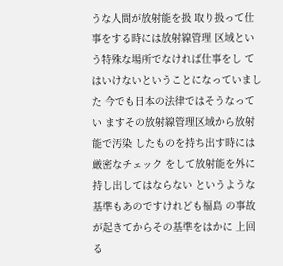うな人間が放射能を扱 取り扱って仕事をする時には放射線管理 区域という特殊な場所でなければ仕事をし てはいけないということになっていました 今でも日本の法律ではそうなってい ますその放射線管理区域から放射能で汚染 したものを持ち出す時には厳密なチェック をして放射能を外に持し出してはならない というような基準もあのですけれども福島 の事故が起きてからその基準をはかに 上回る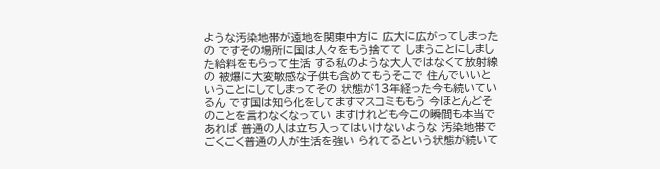ような汚染地帯が遠地を関東中方に 広大に広がってしまったの ですその場所に国は人々をもう捨てて しまうことにしました給料をもらって生活 する私のような大人ではなくて放射線の 被爆に大変敏感な子供も含めてもうそこで 住んでいいということにしてしまってその 状態が13年経った今も続いているん です国は知ら化をしてますマスコミももう 今ほとんどそのことを言わなくなってい ますけれども今この瞬間も本当であれば 普通の人は立ち入ってはいけないような 汚染地帯でごくごく普通の人が生活を強い られてるという状態が続いて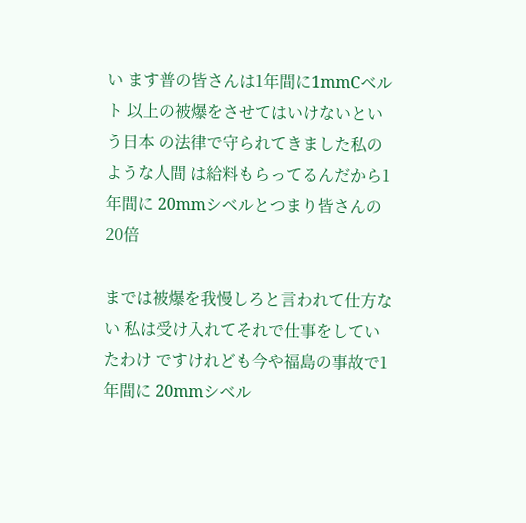い ます普の皆さんは1年間に1mmCベルト 以上の被爆をさせてはいけないという日本 の法律で守られてきました私のような人間 は給料もらってるんだから1年間に 20mmシベルとつまり皆さんの20倍

までは被爆を我慢しろと言われて仕方ない 私は受け入れてそれで仕事をしていたわけ ですけれども今や福島の事故で1年間に 20mmシベル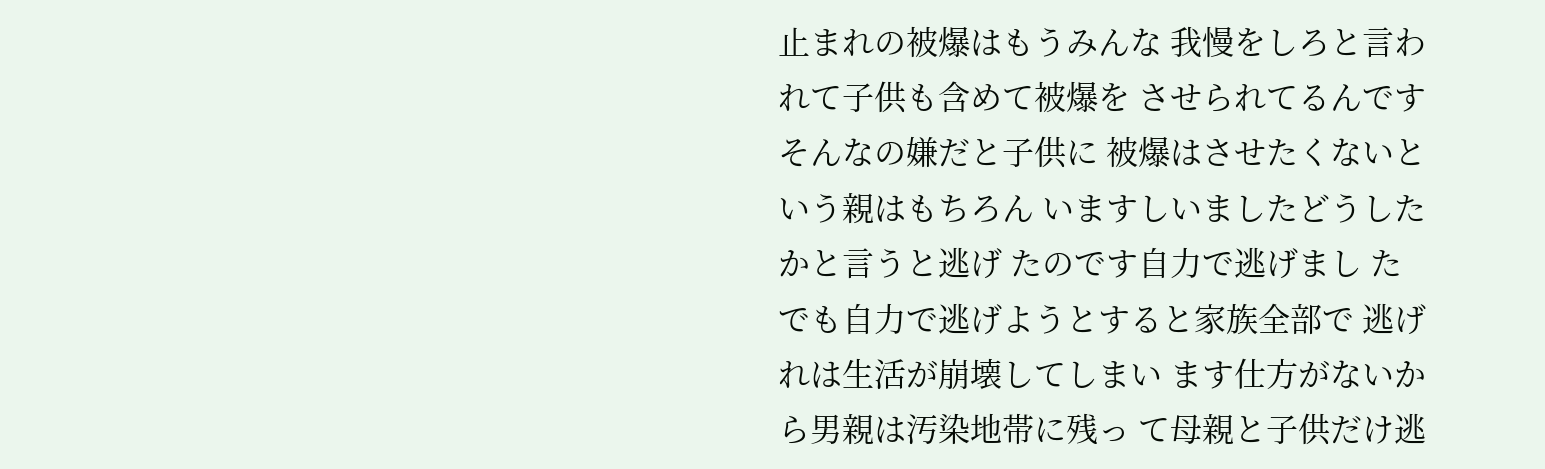止まれの被爆はもうみんな 我慢をしろと言われて子供も含めて被爆を させられてるんですそんなの嫌だと子供に 被爆はさせたくないという親はもちろん いますしいましたどうしたかと言うと逃げ たのです自力で逃げまし たでも自力で逃げようとすると家族全部で 逃げれは生活が崩壊してしまい ます仕方がないから男親は汚染地帯に残っ て母親と子供だけ逃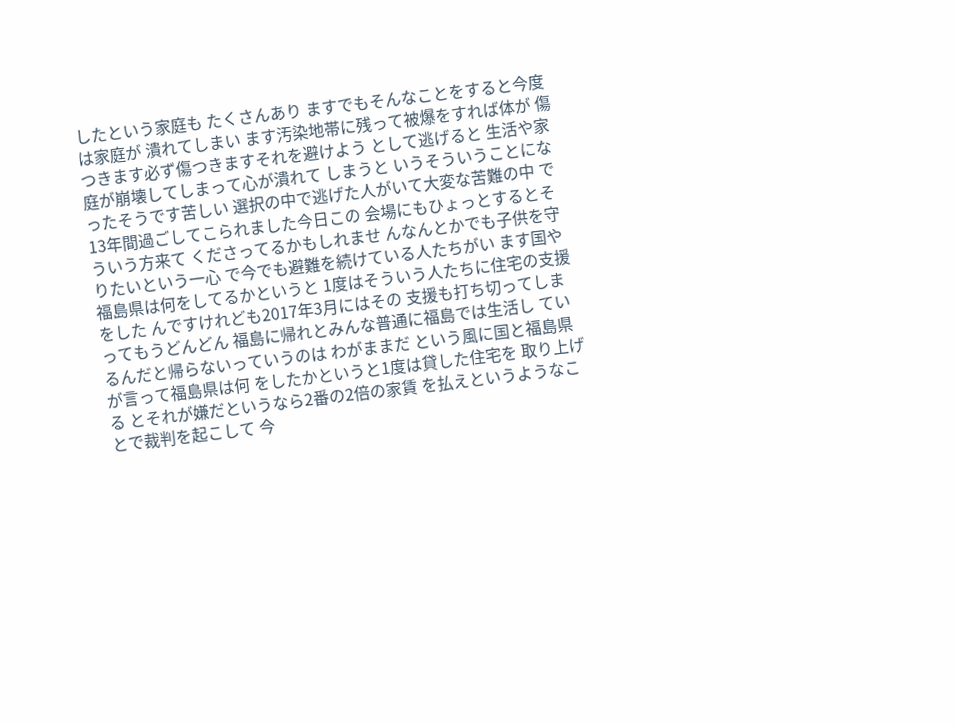したという家庭も たくさんあり ますでもそんなことをすると今度は家庭が 潰れてしまい ます汚染地帯に残って被爆をすれば体が 傷つきます必ず傷つきますそれを避けよう として逃げると 生活や家庭が崩壊してしまって心が潰れて しまうと いうそういうことになったそうです苦しい 選択の中で逃げた人がいて大変な苦難の中 で13年間過ごしてこられました今日この 会場にもひょっとするとそういう方来て くださってるかもしれませ んなんとかでも子供を守りたいという一心 で今でも避難を続けている人たちがい ます国や福島県は何をしてるかというと 1度はそういう人たちに住宅の支援をした んですけれども2017年3月にはその 支援も打ち切ってしまってもうどんどん 福島に帰れとみんな普通に福島では生活し ているんだと帰らないっていうのは わがままだ という風に国と福島県が言って福島県は何 をしたかというと1度は貸した住宅を 取り上げる とそれが嫌だというなら2番の2倍の家賃 を払えというようなことで裁判を起こして 今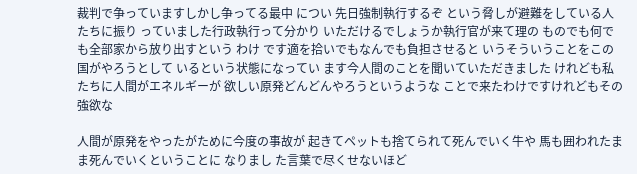裁判で争っていますしかし争ってる最中 につい 先日強制執行するぞ という脅しが避難をしている人たちに振り っていました行政執行って分かり いただけるでしょうか執行官が来て理の ものでも何でも全部家から放り出すという わけ です適を拾いでもなんでも負担させると いうそういうことをこの国がやろうとして いるという状態になってい ます今人間のことを聞いていただきました けれども私たちに人間がエネルギーが 欲しい原発どんどんやろうというような ことで来たわけですけれどもその強欲な

人間が原発をやったがために今度の事故が 起きてペットも捨てられて死んでいく牛や 馬も囲われたまま死んでいくということに なりまし た言葉で尽くせないほど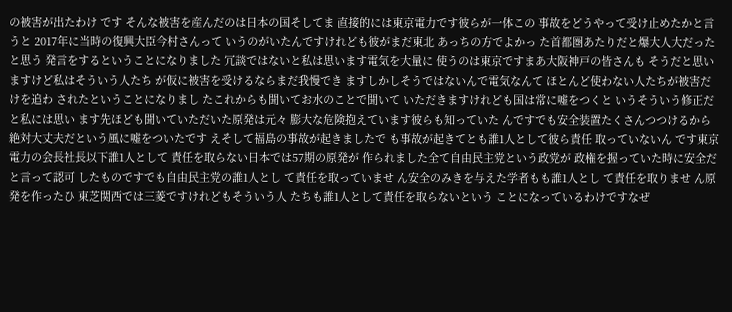の被害が出たわけ です そんな被害を産んだのは日本の国そしてま 直接的には東京電力です彼らが一体この 事故をどうやって受け止めたかと言うと 2017年に当時の復興大臣今村さんって いうのがいたんですけれども彼がまだ東北 あっちの方でよかっ た首都圏あたりだと爆大人大だったと思う 発言をするということになりました 冗談ではないと私は思います電気を大量に 使うのは東京ですまあ大阪神戸の皆さんも そうだと思いますけど私はそういう人たち が仮に被害を受けるならまだ我慢でき ますしかしそうではないんで電気なんて ほとんど使わない人たちが被害だけを追わ されたということになりまし たこれからも聞いてお水のことで聞いて いただきますけれども国は常に嘘をつくと いうそういう修正だと私には思い ます先ほども聞いていただいた原発は元々 膨大な危険抱えています彼らも知っていた んですでも安全装置たくさんつつけるから 絶対大丈夫だという風に嘘をついたです えそして福島の事故が起きましたで も事故が起きてとも誰1人として彼ら責任 取っていないん です東京電力の会長社長以下誰1人として 責任を取らない日本では57期の原発が 作られました全て自由民主党という政党が 政権を握っていた時に安全だと言って認可 したものですでも自由民主党の誰1人とし て責任を取っていませ ん安全のみきを与えた学者もも誰1人とし て責任を取りませ ん原発を作ったひ 東芝関西では三菱ですけれどもそういう人 たちも誰1人として責任を取らないという ことになっているわけですなぜ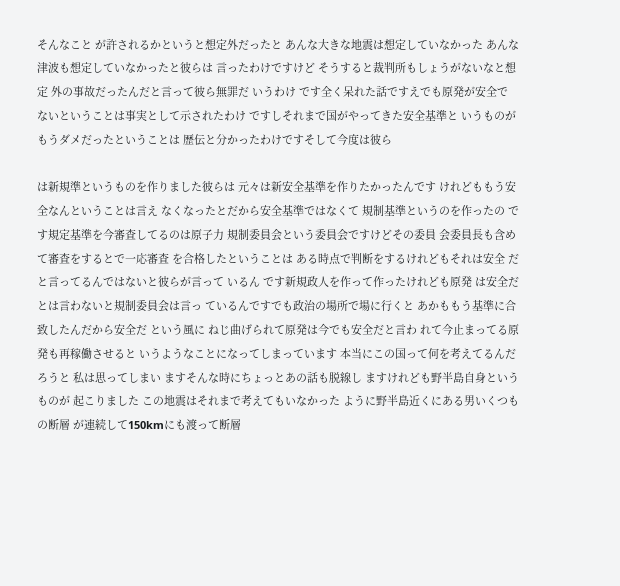そんなこと が許されるかというと想定外だったと あんな大きな地震は想定していなかった あんな津波も想定していなかったと彼らは 言ったわけですけど そうすると裁判所もしょうがないなと想定 外の事故だったんだと言って彼ら無罪だ いうわけ です全く呆れた話ですえでも原発が安全で ないということは事実として示されたわけ ですしそれまで国がやってきた安全基準と いうものがもうダメだったということは 歴伝と分かったわけですそして今度は彼ら

は新規準というものを作りました彼らは 元々は新安全基準を作りたかったんです けれどももう安全なんということは言え なくなったとだから安全基準ではなくて 規制基準というのを作ったの です規定基準を今審査してるのは原子力 規制委員会という委員会ですけどその委員 会委員長も含めて審査をするとで一応審査 を合格したということは ある時点で判断をするけれどもそれは安全 だと言ってるんではないと彼らが言って いるん です新規政人を作って作ったけれども原発 は安全だとは言わないと規制委員会は言っ ているんですでも政治の場所で場に行くと あかももう基準に合致したんだから安全だ という風に ねじ曲げられて原発は今でも安全だと言わ れて今止まってる原発も再稼働させると いうようなことになってしまっています 本当にこの国って何を考えてるんだろうと 私は思ってしまい ますそんな時にちょっとあの話も脱線し ますけれども野半島自身というものが 起こりました この地震はそれまで考えてもいなかった ように野半島近くにある男いくつもの断層 が連続して150kmにも渡って断層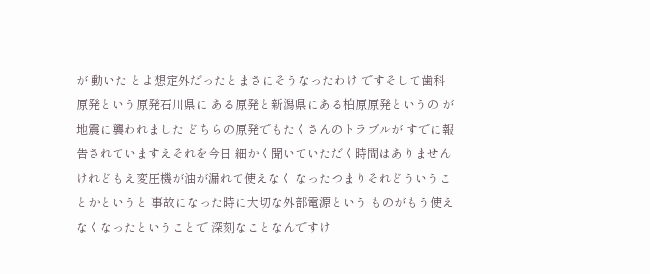が 動いた とよ想定外だったとまさにそうなったわけ ですそして歯科原発という原発石川県に ある原発と新潟県にある柏原原発というの が地震に襲われました どちらの原発でもたくさんのトラブルが すでに報告されていますえそれを今日 細かく聞いていただく時間はありません けれどもえ変圧機が油が漏れて使えなく なったつまりそれどういうことかというと 事故になった時に大切な外部電源という ものがもう使えなくなったということで 深刻なことなんですけ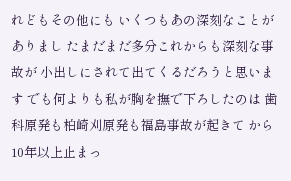れどもその他にも いくつもあの深刻なことがありまし たまだまだ多分これからも深刻な事故が 小出しにされて出てくるだろうと思います でも何よりも私が胸を撫で下ろしたのは 歯科原発も柏崎刈原発も福島事故が起きて から10年以上止まっ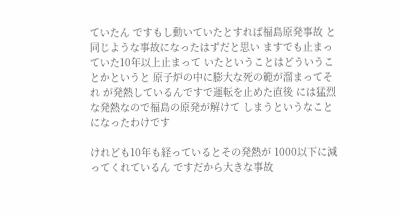ていたん ですもし動いていたとすれば福島原発事故 と同じような事故になったはずだと思い ますでも止まっていた10年以上止まって いたということはどういうことかというと 原子炉の中に膨大な死の範が溜まってそれ が発熱しているんですで運転を止めた直後 には猛烈な発熱なので福島の原発が解けて しまうというなことになったわけです

けれども10年も経っているとその発熱が 1000以下に減ってくれているん ですだから大きな事故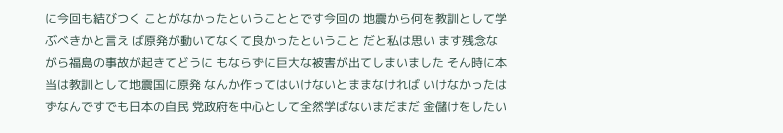に今回も結びつく ことがなかったということとです今回の 地震から何を教訓として学ぶべきかと言え ば原発が動いてなくて良かったということ だと私は思い ます残念ながら福島の事故が起きてどうに もならずに巨大な被害が出てしまいました そん時に本当は教訓として地震国に原発 なんか作ってはいけないとままなければ いけなかったはずなんですでも日本の自民 党政府を中心として全然学ばないまだまだ 金儲けをしたい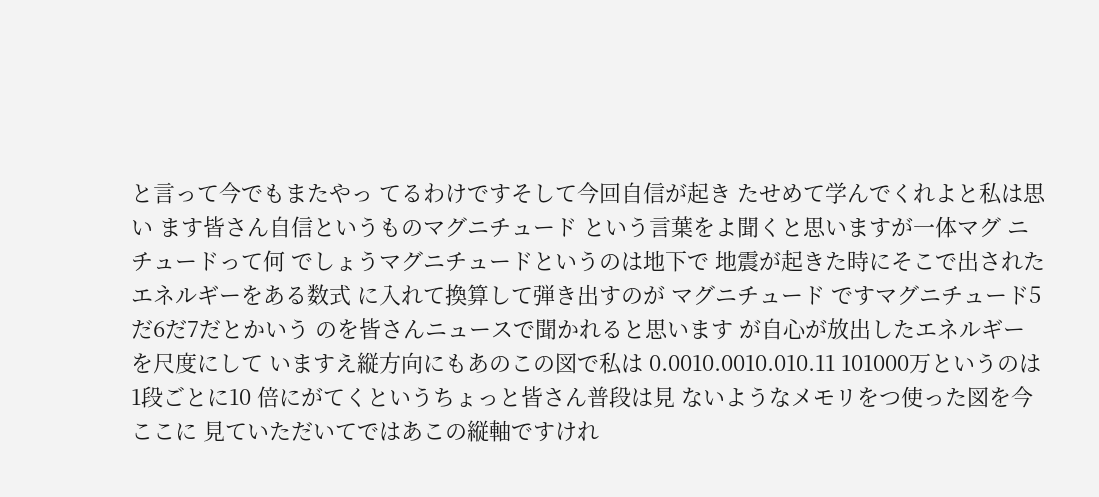と言って今でもまたやっ てるわけですそして今回自信が起き たせめて学んでくれよと私は思い ます皆さん自信というものマグニチュード という言葉をよ聞くと思いますが一体マグ ニチュードって何 でしょうマグニチュードというのは地下で 地震が起きた時にそこで出された エネルギーをある数式 に入れて換算して弾き出すのが マグニチュード ですマグニチュード5だ6だ7だとかいう のを皆さんニュースで聞かれると思います が自心が放出したエネルギーを尺度にして いますえ縦方向にもあのこの図で私は 0.0010.0010.010.11 101000万というのは1段ごとに10 倍にがてくというちょっと皆さん普段は見 ないようなメモリをつ使った図を今ここに 見ていただいてではあこの縦軸ですけれ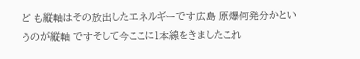ど も縦軸はその放出したエネルギーです広島 原爆何発分かというのが縦軸 ですそして今ここに1本線をきましたこれ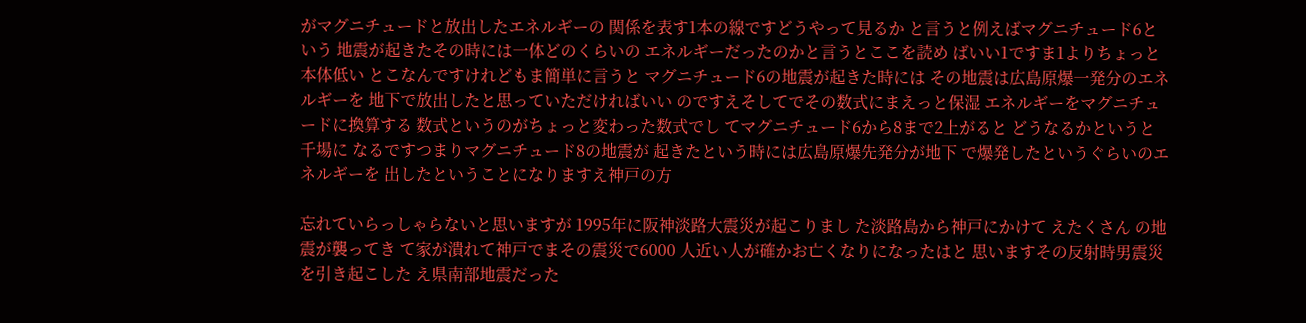がマグニチュードと放出したエネルギーの 関係を表す1本の線ですどうやって見るか と言うと例えばマグニチュード6という 地震が起きたその時には一体どのくらいの エネルギーだったのかと言うとここを読め ばいい1ですま1よりちょっと本体低い とこなんですけれどもま簡単に言うと マグニチュード6の地震が起きた時には その地震は広島原爆一発分のエネルギーを 地下で放出したと思っていただければいい のですえそしてでその数式にまえっと保湿 エネルギーをマグニチュードに換算する 数式というのがちょっと変わった数式でし てマグニチュード6から8まで2上がると どうなるかというと千場に なるですつまりマグニチュード8の地震が 起きたという時には広島原爆先発分が地下 で爆発したというぐらいのエネルギーを 出したということになりますえ神戸の方

忘れていらっしゃらないと思いますが 1995年に阪神淡路大震災が起こりまし た淡路島から神戸にかけて えたくさん の地震が襲ってき て家が潰れて神戸でまその震災で6000 人近い人が確かお亡くなりになったはと 思いますその反射時男震災を引き起こした え県南部地震だった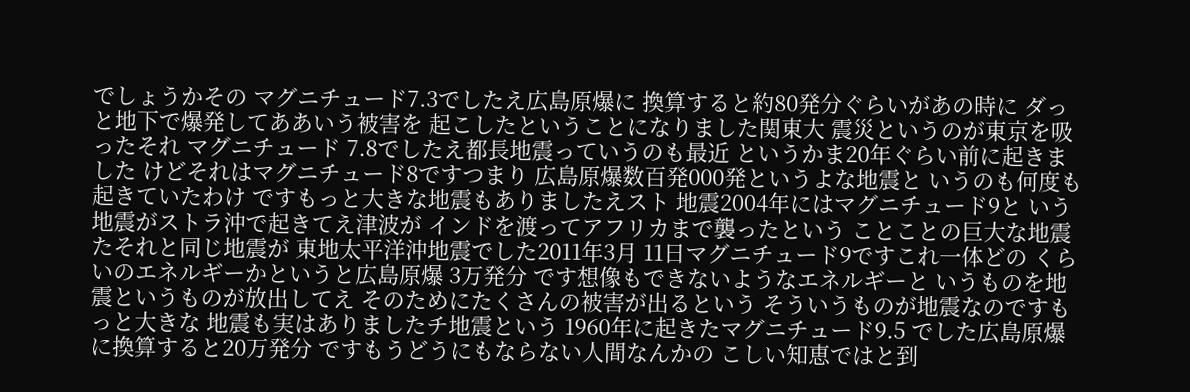でしょうかその マグニチュード7.3でしたえ広島原爆に 換算すると約80発分ぐらいがあの時に ダっと地下で爆発してああいう被害を 起こしたということになりました関東大 震災というのが東京を吸ったそれ マグニチュード 7.8でしたえ都長地震っていうのも最近 というかま20年ぐらい前に起きました けどそれはマグニチュード8ですつまり 広島原爆数百発000発というよな地震と いうのも何度も起きていたわけ ですもっと大きな地震もありましたえスト 地震2004年にはマグニチュード9と いう地震がストラ沖で起きてえ津波が インドを渡ってアフリカまで襲ったという ことことの巨大な地震たそれと同じ地震が 東地太平洋沖地震でした2011年3月 11日マグニチュード9ですこれ一体どの くらいのエネルギーかというと広島原爆 3万発分 です想像もできないようなエネルギーと いうものを地震というものが放出してえ そのためにたくさんの被害が出るという そういうものが地震なのですもっと大きな 地震も実はありましたチ地震という 1960年に起きたマグニチュード9.5 でした広島原爆に換算すると20万発分 ですもうどうにもならない人間なんかの こしい知恵ではと到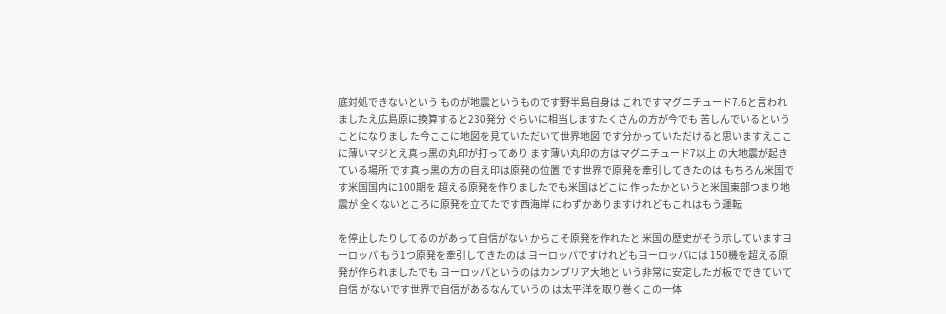底対処できないという ものが地震というものです野半島自身は これですマグニチュード7.6と言われ ましたえ広島原に換算すると230発分 ぐらいに相当しますたくさんの方が今でも 苦しんでいるということになりまし た今ここに地図を見ていただいて世界地図 です分かっていただけると思いますえここ に薄いマジとえ真っ黒の丸印が打ってあり ます薄い丸印の方はマグニチュード7以上 の大地震が起きている場所 です真っ黒の方の自え印は原発の位置 です世界で原発を牽引してきたのは もちろん米国です米国国内に100期を 超える原発を作りましたでも米国はどこに 作ったかというと米国東部つまり地震が 全くないところに原発を立てたです西海岸 にわずかありますけれどもこれはもう運転

を停止したりしてるのがあって自信がない からこそ原発を作れたと 米国の歴史がそう示していますヨーロッパ もう1つ原発を牽引してきたのは ヨーロッパですけれどもヨーロッパには 150機を超える原発が作られましたでも ヨーロッパというのはカンブリア大地と いう非常に安定したガ板でできていて自信 がないです世界で自信があるなんていうの は太平洋を取り巻くこの一体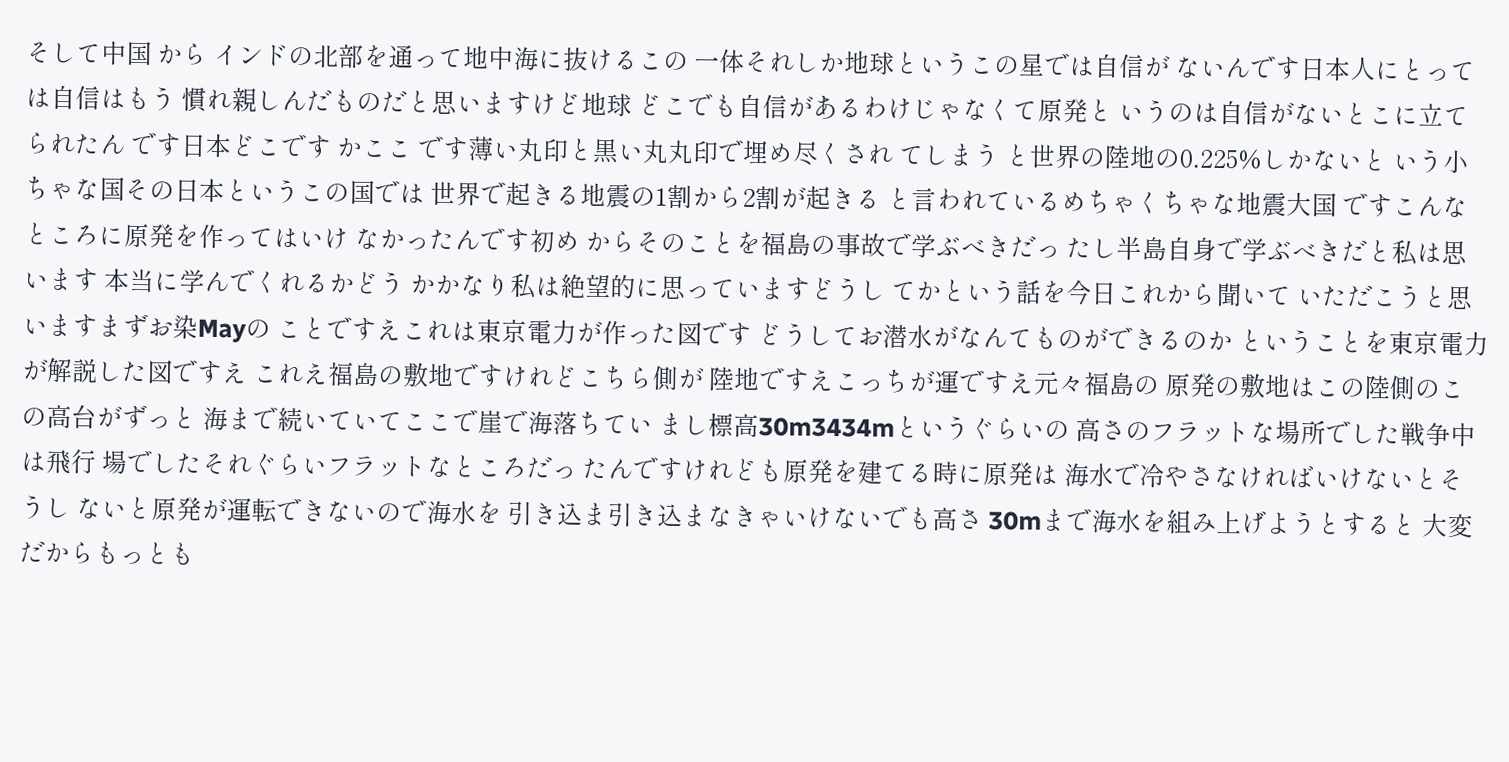そして中国 から インドの北部を通って地中海に抜けるこの 一体それしか地球というこの星では自信が ないんです日本人にとっては自信はもう 慣れ親しんだものだと思いますけど地球 どこでも自信があるわけじゃなくて原発と いうのは自信がないとこに立てられたん です日本どこです かここ です薄い丸印と黒い丸丸印で埋め尽くされ てしまう と世界の陸地の0.225%しかないと いう小ちゃな国その日本というこの国では 世界で起きる地震の1割から2割が起きる と言われているめちゃくちゃな地震大国 ですこんなところに原発を作ってはいけ なかったんです初め からそのことを福島の事故で学ぶべきだっ たし半島自身で学ぶべきだと私は思います 本当に学んでくれるかどう かかなり私は絶望的に思っていますどうし てかという話を今日これから聞いて いただこうと思いますまずお染Mayの ことですえこれは東京電力が作った図です どうしてお潜水がなんてものができるのか ということを東京電力が解説した図ですえ これえ福島の敷地ですけれどこちら側が 陸地ですえこっちが運ですえ元々福島の 原発の敷地はこの陸側のこの高台がずっと 海まで続いていてここで崖で海落ちてい まし標高30m3434mというぐらいの 高さのフラットな場所でした戦争中は飛行 場でしたそれぐらいフラットなところだっ たんですけれども原発を建てる時に原発は 海水で冷やさなければいけないとそうし ないと原発が運転できないので海水を 引き込ま引き込まなきゃいけないでも高さ 30mまで海水を組み上げようとすると 大変だからもっとも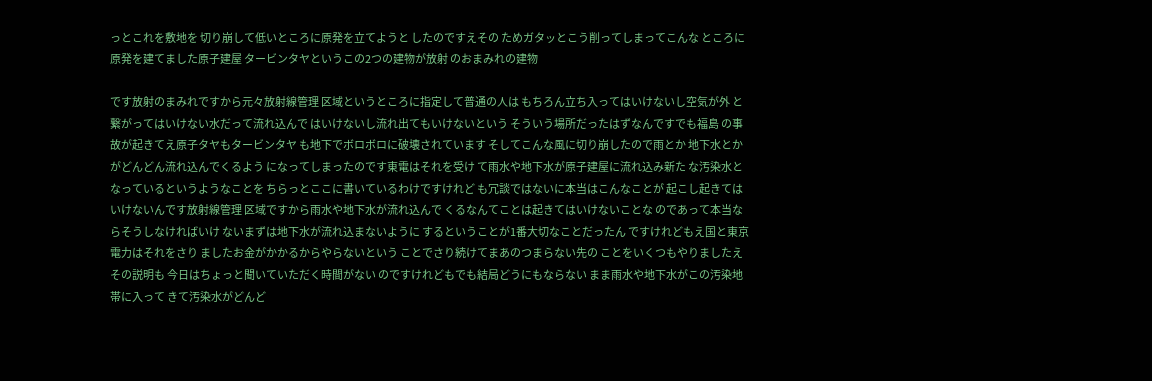っとこれを敷地を 切り崩して低いところに原発を立てようと したのですえその ためガタッとこう削ってしまってこんな ところに原発を建てました原子建屋 タービンタヤというこの2つの建物が放射 のおまみれの建物

です放射のまみれですから元々放射線管理 区域というところに指定して普通の人は もちろん立ち入ってはいけないし空気が外 と繋がってはいけない水だって流れ込んで はいけないし流れ出てもいけないという そういう場所だったはずなんですでも福島 の事故が起きてえ原子タヤもタービンタヤ も地下でボロボロに破壊されています そしてこんな風に切り崩したので雨とか 地下水とかがどんどん流れ込んでくるよう になってしまったのです東電はそれを受け て雨水や地下水が原子建屋に流れ込み新た な汚染水となっているというようなことを ちらっとここに書いているわけですけれど も冗談ではないに本当はこんなことが 起こし起きてはいけないんです放射線管理 区域ですから雨水や地下水が流れ込んで くるなんてことは起きてはいけないことな のであって本当ならそうしなければいけ ないまずは地下水が流れ込まないように するということが1番大切なことだったん ですけれどもえ国と東京電力はそれをさり ましたお金がかかるからやらないという ことでさり続けてまあのつまらない先の ことをいくつもやりましたえその説明も 今日はちょっと聞いていただく時間がない のですけれどもでも結局どうにもならない まま雨水や地下水がこの汚染地帯に入って きて汚染水がどんど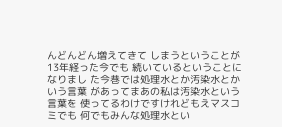んどんどん増えてきて しまうということが13年経った今でも 続いているということになりまし た今巷では処理水とか汚染水とかいう言葉 があってまあの私は汚染水という言葉を 使ってるわけですけれどもえマスコミでも 何でもみんな処理水とい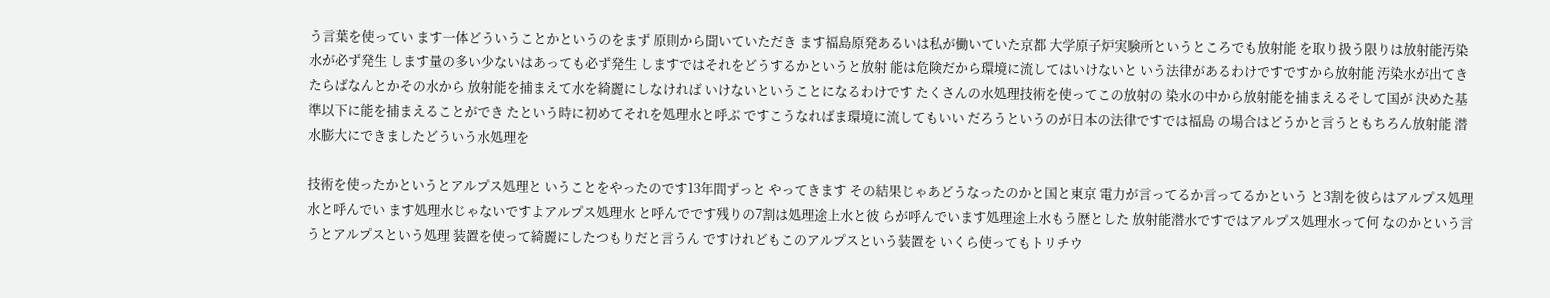う言葉を使ってい ます一体どういうことかというのをまず 原則から聞いていただき ます福島原発あるいは私が働いていた京都 大学原子炉実験所というところでも放射能 を取り扱う限りは放射能汚染水が必ず発生 します量の多い少ないはあっても必ず発生 しますではそれをどうするかというと放射 能は危険だから環境に流してはいけないと いう法律があるわけですですから放射能 汚染水が出てきたらばなんとかその水から 放射能を捕まえて水を綺麗にしなければ いけないということになるわけです たくさんの水処理技術を使ってこの放射の 染水の中から放射能を捕まえるそして国が 決めた基準以下に能を捕まえることができ たという時に初めてそれを処理水と呼ぶ ですこうなればま環境に流してもいい だろうというのが日本の法律ですでは福島 の場合はどうかと言うともちろん放射能 潜水膨大にできましたどういう水処理を

技術を使ったかというとアルプス処理と いうことをやったのです13年間ずっと やってきます その結果じゃあどうなったのかと国と東京 電力が言ってるか言ってるかという と3割を彼らはアルプス処理水と呼んでい ます処理水じゃないですよアルプス処理水 と呼んでです残りの7割は処理途上水と彼 らが呼んでいます処理途上水もう歴とした 放射能潜水ですではアルプス処理水って何 なのかという言うとアルプスという処理 装置を使って綺麗にしたつもりだと言うん ですけれどもこのアルプスという装置を いくら使ってもトリチウ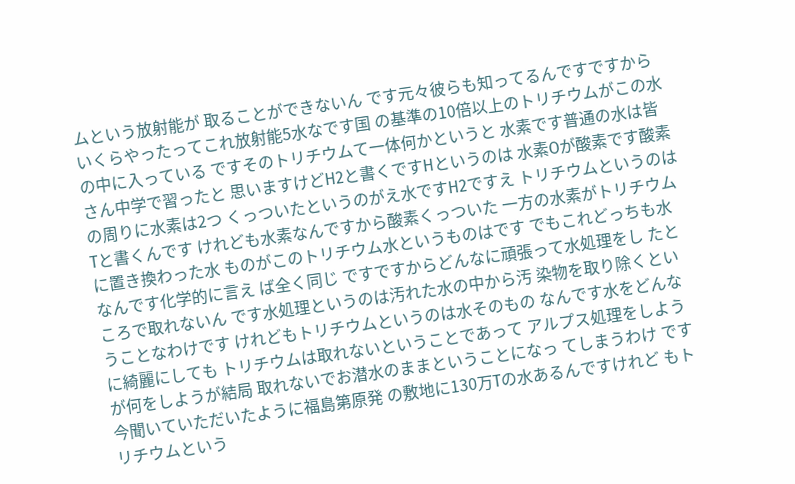ムという放射能が 取ることができないん です元々彼らも知ってるんですですから いくらやったってこれ放射能5水なです国 の基準の10倍以上のトリチウムがこの水 の中に入っている ですそのトリチウムて一体何かというと 水素です普通の水は皆さん中学で習ったと 思いますけどH2と書くですHというのは 水素Oが酸素です酸素の周りに水素は2つ くっついたというのがえ水ですH2ですえ トリチウムというのはTと書くんです けれども水素なんですから酸素くっついた 一方の水素がトリチウムに置き換わった水 ものがこのトリチウム水というものはです でもこれどっちも水なんです化学的に言え ば全く同じ ですですからどんなに頑張って水処理をし たところで取れないん です水処理というのは汚れた水の中から汚 染物を取り除くということなわけです けれどもトリチウムというのは水そのもの なんです水をどんなに綺麗にしても トリチウムは取れないということであって アルプス処理をしようが何をしようが結局 取れないでお潜水のままということになっ てしまうわけ です今聞いていただいたように福島第原発 の敷地に130万Tの水あるんですけれど もトリチウムという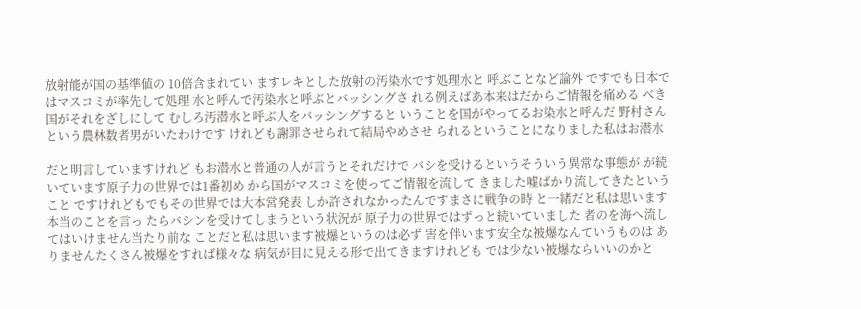放射能が国の基準値の 10倍含まれてい ますレキとした放射の汚染水です処理水と 呼ぶことなど論外 ですでも日本ではマスコミが率先して処理 水と呼んで汚染水と呼ぶとバッシングさ れる例えばあ本来はだからご情報を痛める べき国がそれをざしにして むしろ汚潜水と呼ぶ人をバッシングすると いうことを国がやってるお染水と呼んだ 野村さんという農林数者男がいたわけです けれども謝罪させられて結局やめさせ られるということになりました私はお潜水

だと明言していますけれど もお潜水と普通の人が言うとそれだけで バシを受けるというそういう異常な事態が が続いています原子力の世界では1番初め から国がマスコミを使ってご情報を流して きました嘘ばかり流してきたということ ですけれどもでもその世界では大本営発表 しか許されなかったんですまさに戦争の時 と一緒だと私は思います本当のことを言っ たらバシンを受けてしまうという状況が 原子力の世界ではずっと続いていました 者のを海へ流してはいけません当たり前な ことだと私は思います被爆というのは必ず 害を伴います安全な被爆なんていうものは ありませんたくさん被爆をすれば様々な 病気が目に見える形で出てきますけれども では少ない被爆ならいいのかと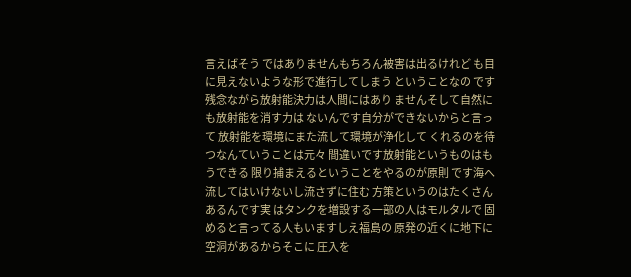言えばそう ではありませんもちろん被害は出るけれど も目に見えないような形で進行してしまう ということなの です残念ながら放射能決力は人間にはあり ませんそして自然にも放射能を消す力は ないんです自分ができないからと言って 放射能を環境にまた流して環境が浄化して くれるのを待つなんていうことは元々 間違いです放射能というものはもうできる 限り捕まえるということをやるのが原則 です海へ流してはいけないし流さずに住む 方策というのはたくさんあるんです実 はタンクを増設する一部の人はモルタルで 固めると言ってる人もいますしえ福島の 原発の近くに地下に空洞があるからそこに 圧入を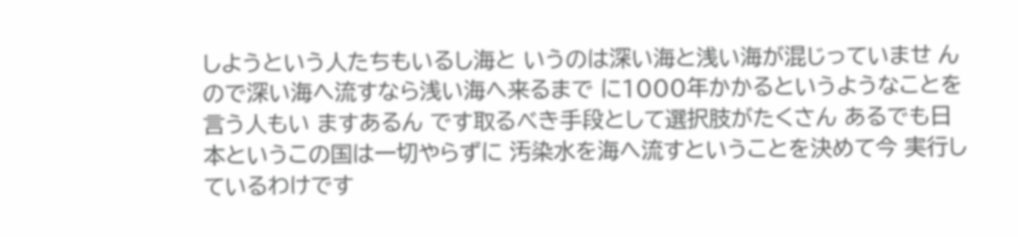しようという人たちもいるし海と いうのは深い海と浅い海が混じっていませ んので深い海へ流すなら浅い海へ来るまで に1000年かかるというようなことを 言う人もい ますあるん です取るべき手段として選択肢がたくさん あるでも日本というこの国は一切やらずに 汚染水を海へ流すということを決めて今 実行しているわけです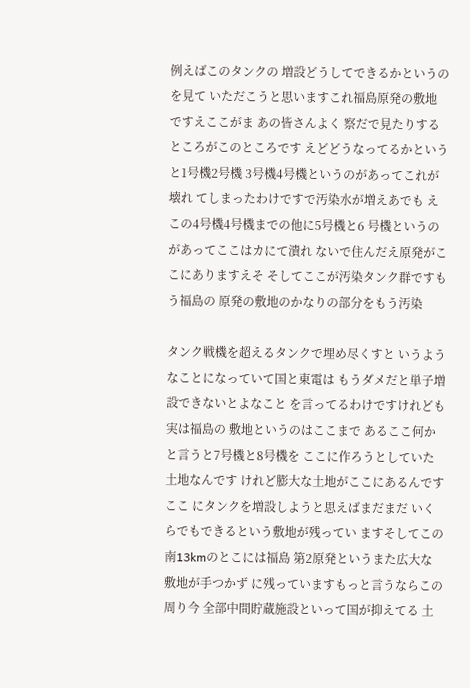例えばこのタンクの 増設どうしてできるかというのを見て いただこうと思いますこれ福島原発の敷地 ですえここがま あの皆さんよく 察だで見たりするところがこのところです えどどうなってるかというと1号機2号機 3号機4号機というのがあってこれが壊れ てしまったわけですで汚染水が増えあでも えこの4号機4号機までの他に5号機と6 号機というのがあってここはカにて潰れ ないで住んだえ原発がここにありますえそ そしてここが汚染タンク群ですもう福島の 原発の敷地のかなりの部分をもう汚染

タンク戦機を超えるタンクで埋め尽くすと いうようなことになっていて国と東電は もうダメだと単子増設できないとよなこと を言ってるわけですけれども実は福島の 敷地というのはここまで あるここ何かと言うと7号機と8号機を ここに作ろうとしていた土地なんです けれど膨大な土地がここにあるんですここ にタンクを増設しようと思えばまだまだ いくらでもできるという敷地が残ってい ますそしてこの南13kmのとこには福島 第2原発というまた広大な敷地が手つかず に残っていますもっと言うならこの周り今 全部中間貯蔵施設といって国が抑えてる 土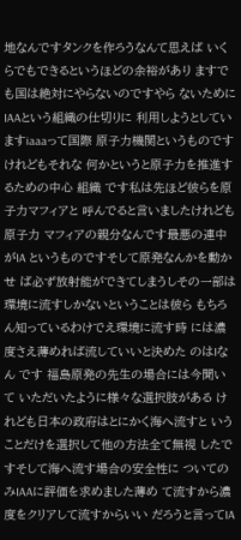地なんですタンクを作ろうなんて思えば いくらでもできるというほどの余裕があり ますでも国は絶対にやらないのですやら ないためにIAAという組織の仕切りに 利用しようとしていますiaaaって国際 原子力機関というものですけれどもそれな 何かというと原子力を推進するための中心 組織 です私は先ほど彼らを原子力マフィアと 呼んでると言いましたけれども原子力 マフィアの親分なんです最悪の連中がIA というものですそして原発なんかを動かせ ば必ず放射能ができてしまうしその一部は 環境に流すしかないということは彼ら もちろん知っているわけでえ環境に流す時 には濃度さえ薄めれば流していいと決めた のはIなん です 福島原発の先生の場合には今聞いて いただいたように様々な選択肢がある けれども日本の政府はとにかく海へ流すと いうことだけを選択して他の方法全て無視 したですそして海へ流す場合の安全性に ついてのみIAAに評価を求めました薄め て流すから濃度をクリアして流すからいい だろうと言ってIA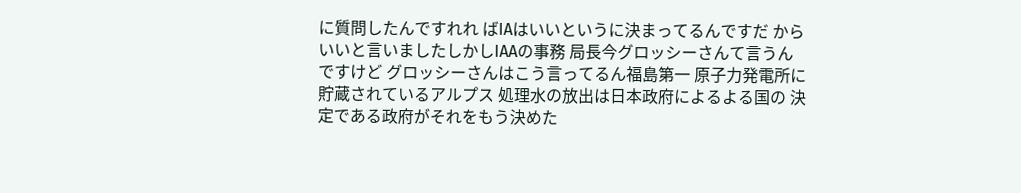に質問したんですれれ ばIAはいいというに決まってるんですだ からいいと言いましたしかしIAAの事務 局長今グロッシーさんて言うんですけど グロッシーさんはこう言ってるん福島第一 原子力発電所に貯蔵されているアルプス 処理水の放出は日本政府によるよる国の 決定である政府がそれをもう決めた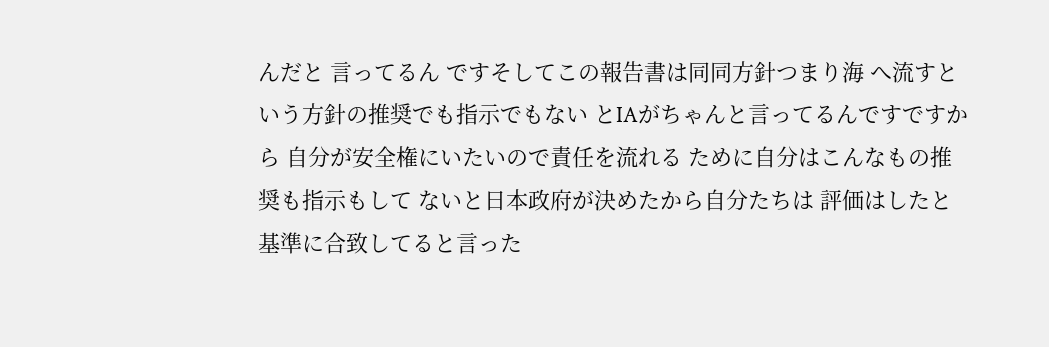んだと 言ってるん ですそしてこの報告書は同同方針つまり海 へ流すという方針の推奨でも指示でもない とIAがちゃんと言ってるんですですから 自分が安全権にいたいので責任を流れる ために自分はこんなもの推奨も指示もして ないと日本政府が決めたから自分たちは 評価はしたと基準に合致してると言った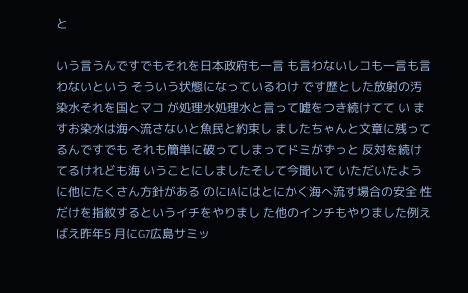と

いう言うんですでもそれを日本政府も一言 も言わないしコも一言も言わないという そういう状態になっているわけ です歴とした放射の汚染水それを国とマコ が処理水処理水と言って嘘をつき続けてて い ますお染水は海へ流さないと魚民と約束し ましたちゃんと文章に残ってるんですでも それも簡単に破ってしまってドミがずっと 反対を続けてるけれども海 いうことにしましたそして今聞いて いただいたように他にたくさん方針がある のにIAにはとにかく海へ流す場合の安全 性だけを指紋するというイチをやりまし た他のインチもやりました例えばえ昨年5 月にG7広島サミッ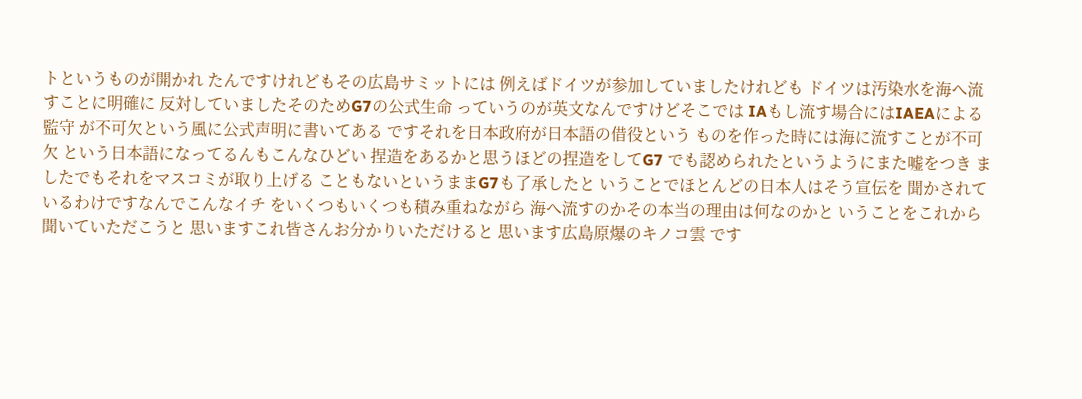トというものが開かれ たんですけれどもその広島サミットには 例えばドイツが参加していましたけれども ドイツは汚染水を海へ流すことに明確に 反対していましたそのためG7の公式生命 っていうのが英文なんですけどそこでは IAもし流す場合にはIAEAによる監守 が不可欠という風に公式声明に書いてある ですそれを日本政府が日本語の借役という ものを作った時には海に流すことが不可欠 という日本語になってるんもこんなひどい 捏造をあるかと思うほどの捏造をしてG7 でも認められたというようにまた嘘をつき ましたでもそれをマスコミが取り上げる こともないというままG7も了承したと いうことでほとんどの日本人はそう宣伝を 聞かされているわけですなんでこんなイチ をいくつもいくつも積み重ねながら 海へ流すのかその本当の理由は何なのかと いうことをこれから聞いていただこうと 思いますこれ皆さんお分かりいただけると 思います広島原爆のキノコ雲 です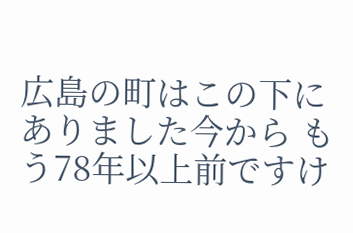広島の町はこの下にありました今から もう78年以上前ですけ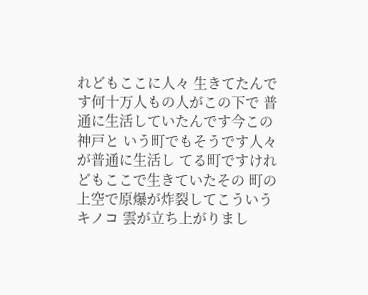れどもここに人々 生きてたんです何十万人もの人がこの下で 普通に生活していたんです今この神戸と いう町でもそうです人々が普通に生活し てる町ですけれどもここで生きていたその 町の上空で原爆が炸裂してこういうキノコ 雲が立ち上がりまし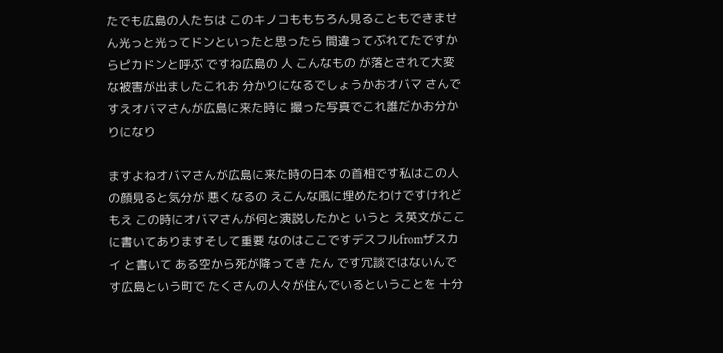たでも広島の人たちは このキノコももちろん見ることもできませ ん光っと光ってドンといったと思ったら 間違ってぶれてたですからピカドンと呼ぶ ですね広島の 人 こんなもの が落とされて大変な被害が出ましたこれお 分かりになるでしょうかおオバマ さんですえオバマさんが広島に来た時に 撮った写真でこれ誰だかお分かりになり

ますよねオバマさんが広島に来た時の日本 の首相です私はこの人の顔見ると気分が 悪くなるの えこんな風に埋めたわけですけれどもえ この時にオバマさんが何と演説したかと いうと え英文がここに書いてありますそして重要 なのはここですデスフルfromザスカイ と書いて ある空から死が降ってき たん です冗談ではないんです広島という町で たくさんの人々が住んでいるということを 十分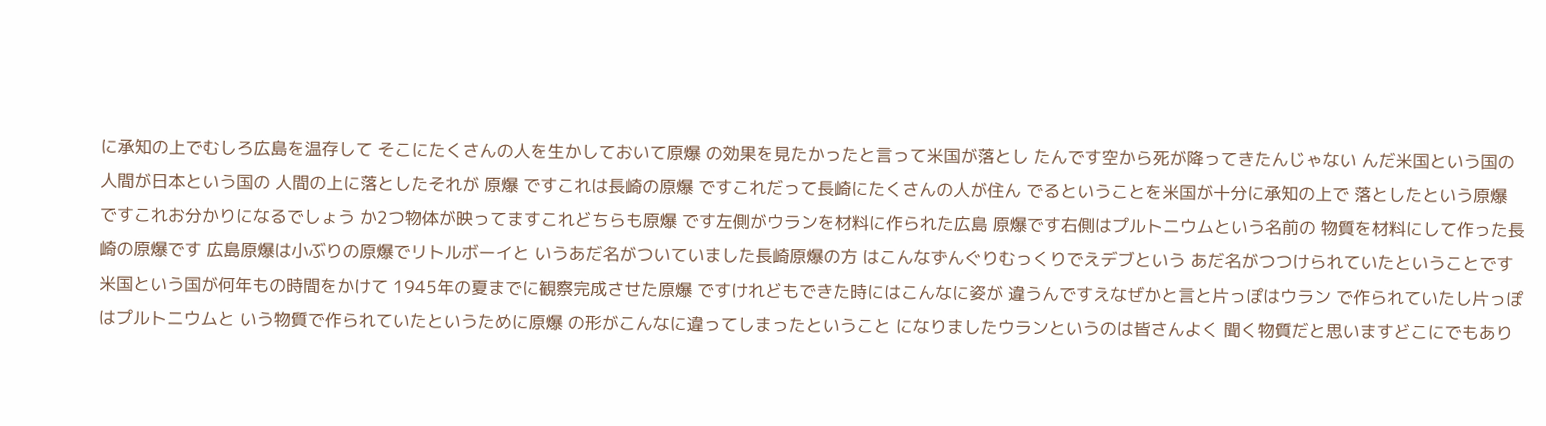に承知の上でむしろ広島を温存して そこにたくさんの人を生かしておいて原爆 の効果を見たかったと言って米国が落とし たんです空から死が降ってきたんじゃない んだ米国という国の人間が日本という国の 人間の上に落としたそれが 原爆 ですこれは長崎の原爆 ですこれだって長崎にたくさんの人が住ん でるということを米国が十分に承知の上で 落としたという原爆 ですこれお分かりになるでしょう か2つ物体が映ってますこれどちらも原爆 です左側がウランを材料に作られた広島 原爆です右側はプルトニウムという名前の 物質を材料にして作った長崎の原爆です 広島原爆は小ぶりの原爆でリトルボーイと いうあだ名がついていました長崎原爆の方 はこんなずんぐりむっくりでえデブという あだ名がつつけられていたということです 米国という国が何年もの時間をかけて 1945年の夏までに観察完成させた原爆 ですけれどもできた時にはこんなに姿が 違うんですえなぜかと言と片っぽはウラン で作られていたし片っぽはプルトニウムと いう物質で作られていたというために原爆 の形がこんなに違ってしまったということ になりましたウランというのは皆さんよく 聞く物質だと思いますどこにでもあり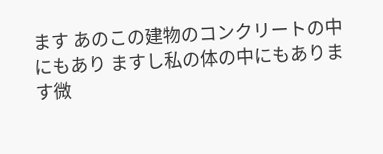ます あのこの建物のコンクリートの中にもあり ますし私の体の中にもあります微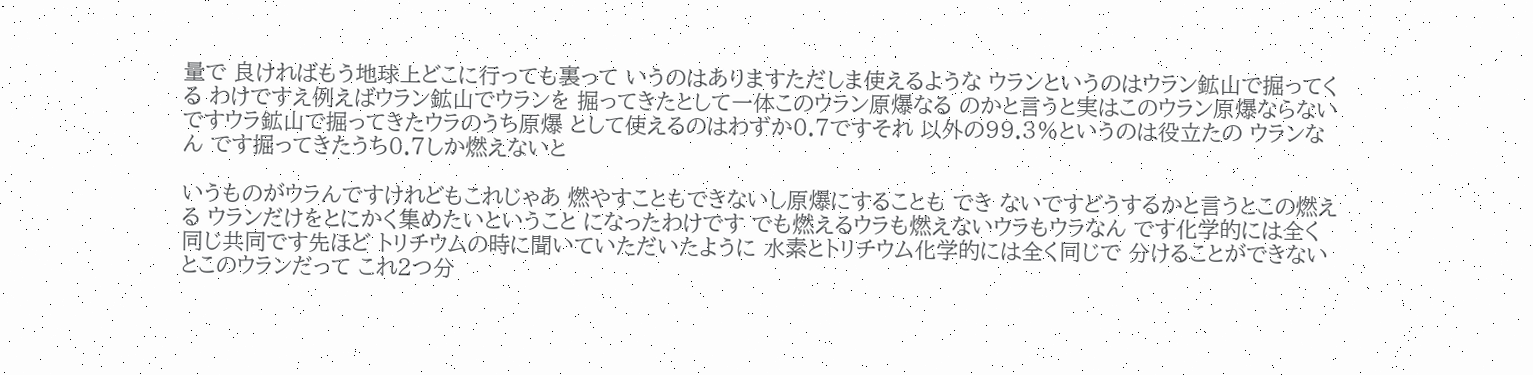量で 良ければもう地球上どこに行っても裏って いうのはありますただしま使えるような ウランというのはウラン鉱山で掘ってくる わけですえ例えばウラン鉱山でウランを 掘ってきたとして一体このウラン原爆なる のかと言うと実はこのウラン原爆ならない ですウラ鉱山で掘ってきたウラのうち原爆 として使えるのはわずか0.7ですそれ 以外の99.3%というのは役立たの ウランなん です掘ってきたうち0.7しか燃えないと

いうものがウラんですけれどもこれじゃあ 燃やすこともできないし原爆にすることも でき ないですどうするかと言うとこの燃える ウランだけをとにかく集めたいということ になったわけです でも燃えるウラも燃えないウラもウラなん です化学的には全く同じ共同です先ほど トリチウムの時に聞いていただいたように 水素とトリチウム化学的には全く同じで 分けることができないとこのウランだって これ2つ分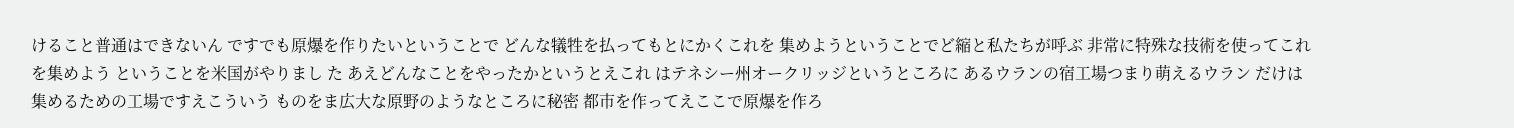けること普通はできないん ですでも原爆を作りたいということで どんな犠牲を払ってもとにかくこれを 集めようということでど縮と私たちが呼ぶ 非常に特殊な技術を使ってこれを集めよう ということを米国がやりまし た あえどんなことをやったかというとえこれ はテネシー州オークリッジというところに あるウランの宿工場つまり萌えるウラン だけは集めるための工場ですえこういう ものをま広大な原野のようなところに秘密 都市を作ってえここで原爆を作ろ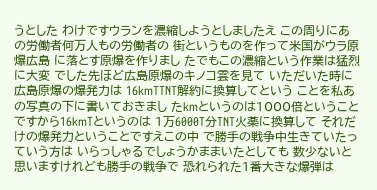うとした わけですウランを濃縮しようとしましたえ この周りにあの労働者何万人もの労働者の 街というものを作って米国がウラ原爆広島 に落とす原爆を作りまし たでもこの濃縮という作業は猛烈に大変 でした先ほど広島原爆のキノコ雲を見て いただいた時に広島原爆の爆発力は 16kmTTNT解約に換算してという ことを私あの写真の下に書いておきまし たkmというのは1000倍ということ ですから16kmTというのは 1万6000T分TNT火薬に換算して それだけの爆発力ということですえこの中 で勝手の戦争中生きていたっていう方は いらっしゃるでしょうかままいたとしても 数少ないと思いますけれども勝手の戦争で 恐れられた1番大きな爆弾は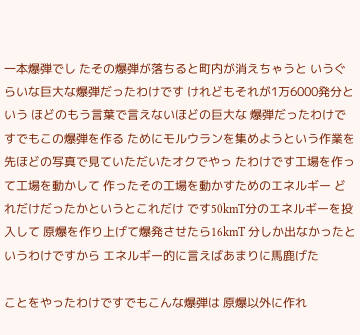一本爆弾でし たその爆弾が落ちると町内が消えちゃうと いうぐらいな巨大な爆弾だったわけです けれどもそれが1万6000発分という ほどのもう言葉で言えないほどの巨大な 爆弾だったわけですでもこの爆弾を作る ためにモルウランを集めようという作業を 先ほどの写真で見ていただいたオクでやっ たわけです工場を作って工場を動かして 作ったその工場を動かすためのエネルギー どれだけだったかというとこれだけ です50kmT分のエネルギーを投入して 原爆を作り上げて爆発させたら16kmT 分しか出なかったというわけですから エネルギー的に言えばあまりに馬鹿げた

ことをやったわけですでもこんな爆弾は 原爆以外に作れ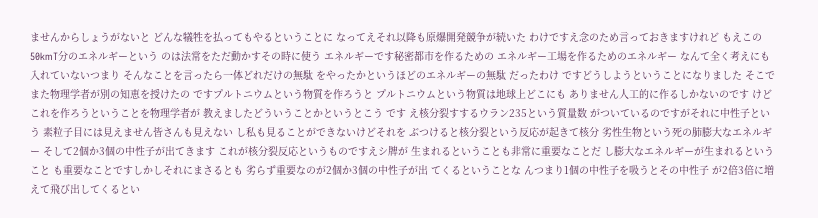ませんからしょうがないと どんな犠牲を払ってもやるということに なってえそれ以降も原爆開発競争が続いた わけですえ念のため言っておきますけれど もえこの50kmT分のエネルギーという のは法常をただ動かすその時に使う エネルギーです秘密都市を作るための エネルギー工場を作るためのエネルギー なんて全く考えにも入れていないつまり そんなことを言ったら一体どれだけの無駄 をやったかというほどのエネルギーの無駄 だったわけ ですどうしようということになりました そこでまた物理学者が別の知恵を授けたの ですプルトニウムという物質を作ろうと プルトニウムという物質は地球上どこにも ありません人工的に作るしかないのです けどこれを作ろうということを物理学者が 教えましたどういうことかというとこう です え核分裂すするウラン235という質量数 がついているのですがそれに中性子という 素粒子目には見えません皆さんも見えない し私も見ることができないけどそれを ぶつけると核分裂という反応が起きて核分 劣性生物という死の肺膨大なエネルギー そして2個か3個の中性子が出てきます これが核分裂反応というものですえシ牌が 生まれるということも非常に重要なことだ し膨大なエネルギーが生まれるということ も重要なことですしかしそれにまさるとも 劣らず重要なのが2個か3個の中性子が出 てくるということな んつまり1個の中性子を吸うとその中性子 が2倍3倍に増えて飛び出してくるとい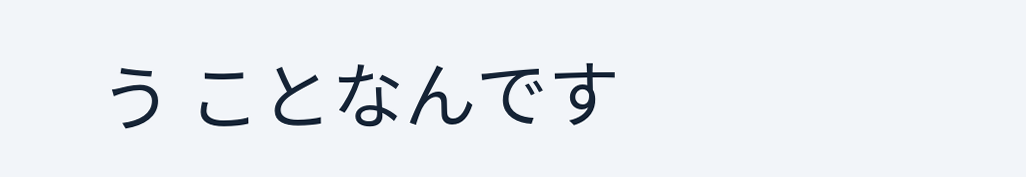う ことなんです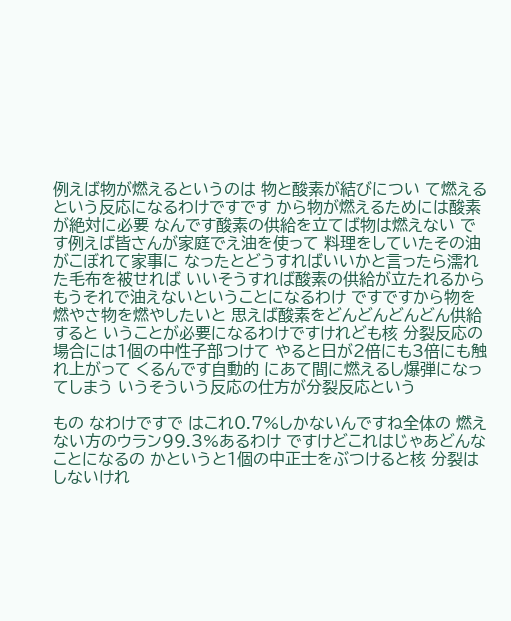例えば物が燃えるというのは 物と酸素が結びについ て燃えるという反応になるわけですです から物が燃えるためには酸素が絶対に必要 なんです酸素の供給を立てば物は燃えない です例えば皆さんが家庭でえ油を使って 料理をしていたその油がこぼれて家事に なったとどうすればいいかと言ったら濡れ た毛布を被せれば いいそうすれば酸素の供給が立たれるから もうそれで油えないということになるわけ ですですから物を燃やさ物を燃やしたいと 思えば酸素をどんどんどんどん供給すると いうことが必要になるわけですけれども核 分裂反応の場合には1個の中性子部つけて やると日が2倍にも3倍にも触れ上がって くるんです自動的 にあて間に燃えるし爆弾になってしまう いうそういう反応の仕方が分裂反応という

もの なわけですで はこれ0.7%しかないんですね全体の 燃えない方のウラン99.3%あるわけ ですけどこれはじゃあどんなことになるの かというと1個の中正士をぶつけると核 分裂はしないけれ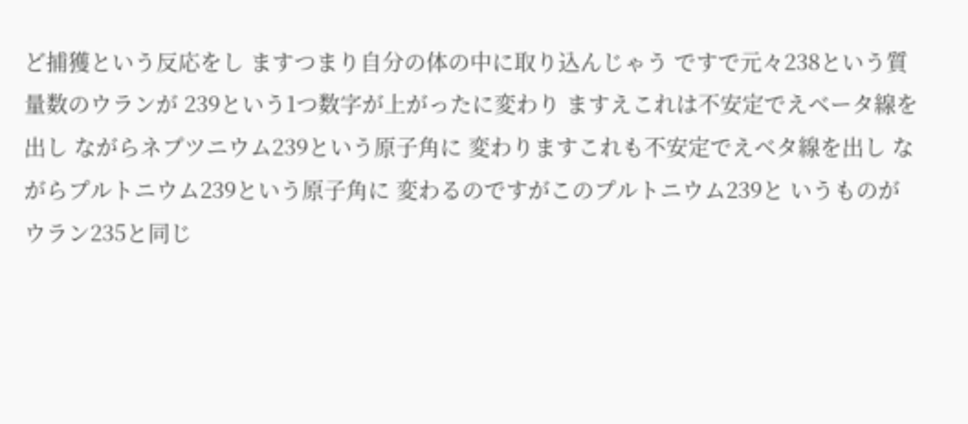ど捕獲という反応をし ますつまり自分の体の中に取り込んじゃう ですで元々238という質量数のウランが 239という1つ数字が上がったに変わり ますえこれは不安定でえベータ線を出し ながらネプツニウム239という原子角に 変わりますこれも不安定でえベタ線を出し ながらプルトニウム239という原子角に 変わるのですがこのプルトニウム239と いうものがウラン235と同じ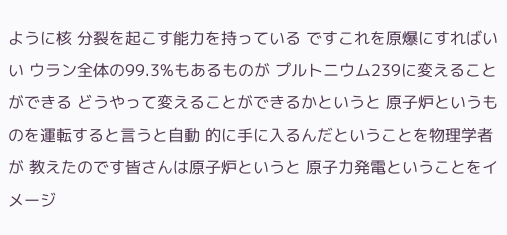ように核 分裂を起こす能力を持っている ですこれを原爆にすればいい ウラン全体の99.3%もあるものが プルトニウム239に変えることができる どうやって変えることができるかというと 原子炉というものを運転すると言うと自動 的に手に入るんだということを物理学者が 教えたのです皆さんは原子炉というと 原子力発電ということをイメージ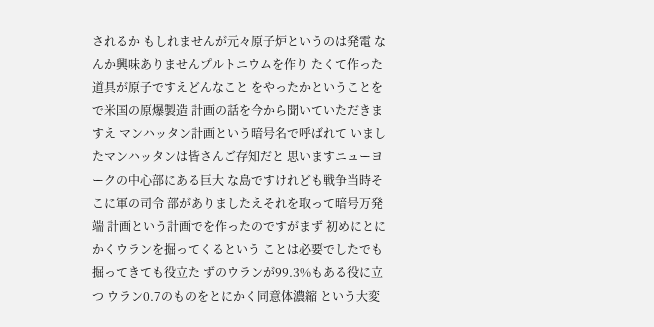されるか もしれませんが元々原子炉というのは発電 なんか興味ありませんプルトニウムを作り たくて作った道具が原子ですえどんなこと をやったかということをで米国の原爆製造 計画の話を今から聞いていただきますえ マンハッタン計画という暗号名で呼ばれて いましたマンハッタンは皆さんご存知だと 思いますニューヨークの中心部にある巨大 な島ですけれども戦争当時そこに軍の司令 部がありましたえそれを取って暗号万発端 計画という計画でを作ったのですがまず 初めにとにかくウランを掘ってくるという ことは必要でしたでも掘ってきても役立た ずのウランが99.3%もある役に立つ ウラン0.7のものをとにかく同意体濃縮 という大変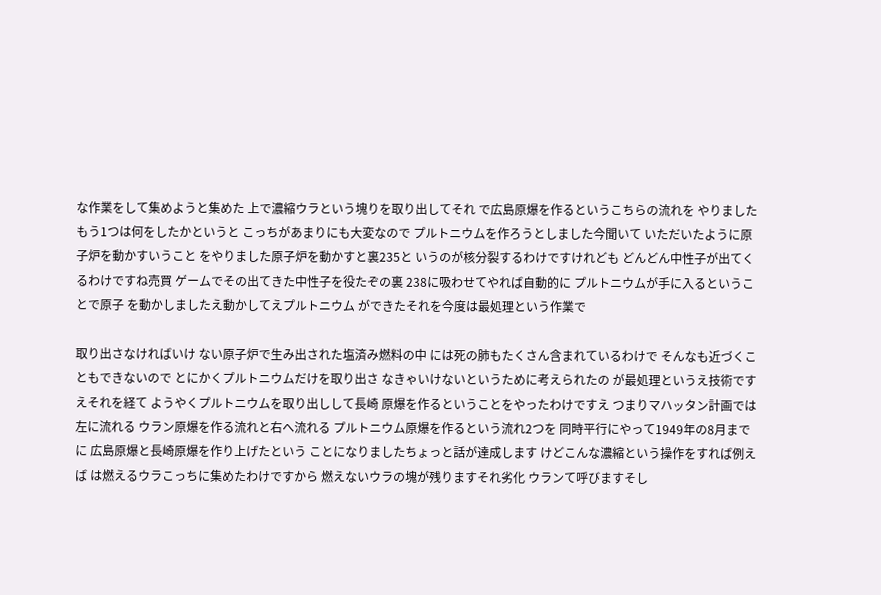な作業をして集めようと集めた 上で濃縮ウラという塊りを取り出してそれ で広島原爆を作るというこちらの流れを やりましたもう1つは何をしたかというと こっちがあまりにも大変なので プルトニウムを作ろうとしました今聞いて いただいたように原子炉を動かすいうこと をやりました原子炉を動かすと裏235と いうのが核分裂するわけですけれども どんどん中性子が出てくるわけですね売買 ゲームでその出てきた中性子を役たぞの裏 238に吸わせてやれば自動的に プルトニウムが手に入るということで原子 を動かしましたえ動かしてえプルトニウム ができたそれを今度は最処理という作業で

取り出さなければいけ ない原子炉で生み出された塩済み燃料の中 には死の肺もたくさん含まれているわけで そんなも近づくこともできないので とにかくプルトニウムだけを取り出さ なきゃいけないというために考えられたの が最処理というえ技術ですえそれを経て ようやくプルトニウムを取り出しして長崎 原爆を作るということをやったわけですえ つまりマハッタン計画では左に流れる ウラン原爆を作る流れと右へ流れる プルトニウム原爆を作るという流れ2つを 同時平行にやって1949年の8月までに 広島原爆と長崎原爆を作り上げたという ことになりましたちょっと話が達成します けどこんな濃縮という操作をすれば例えば は燃えるウラこっちに集めたわけですから 燃えないウラの塊が残りますそれ劣化 ウランて呼びますそし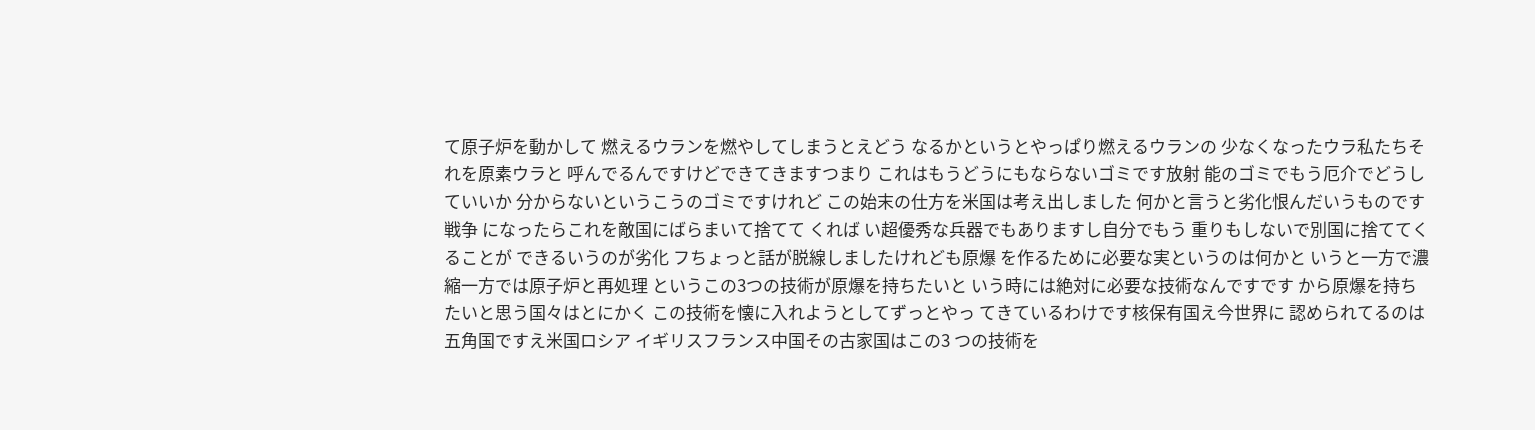て原子炉を動かして 燃えるウランを燃やしてしまうとえどう なるかというとやっぱり燃えるウランの 少なくなったウラ私たちそれを原素ウラと 呼んでるんですけどできてきますつまり これはもうどうにもならないゴミです放射 能のゴミでもう厄介でどうしていいか 分からないというこうのゴミですけれど この始末の仕方を米国は考え出しました 何かと言うと劣化恨んだいうものです戦争 になったらこれを敵国にばらまいて捨てて くれば い超優秀な兵器でもありますし自分でもう 重りもしないで別国に捨ててくることが できるいうのが劣化 フちょっと話が脱線しましたけれども原爆 を作るために必要な実というのは何かと いうと一方で濃縮一方では原子炉と再処理 というこの3つの技術が原爆を持ちたいと いう時には絶対に必要な技術なんですです から原爆を持ちたいと思う国々はとにかく この技術を懐に入れようとしてずっとやっ てきているわけです核保有国え今世界に 認められてるのは五角国ですえ米国ロシア イギリスフランス中国その古家国はこの3 つの技術を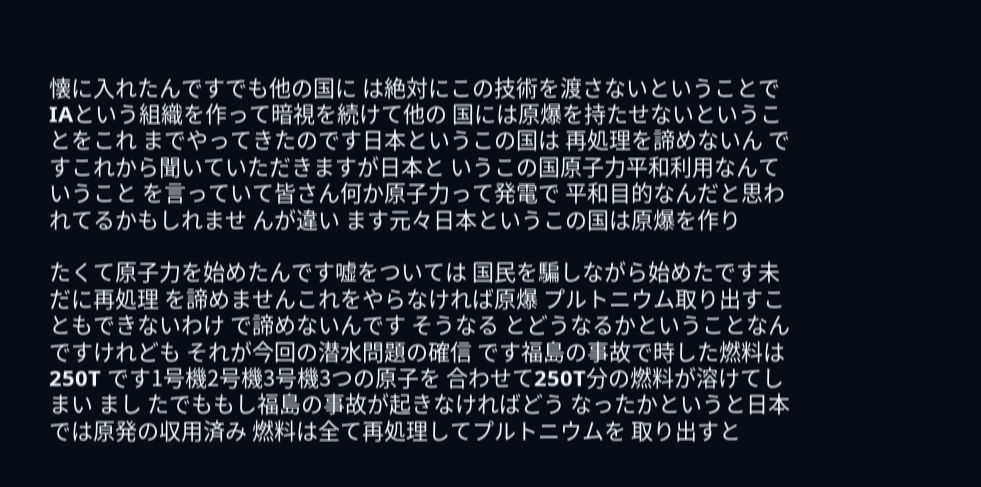懐に入れたんですでも他の国に は絶対にこの技術を渡さないということで IAという組織を作って暗視を続けて他の 国には原爆を持たせないということをこれ までやってきたのです日本というこの国は 再処理を諦めないん ですこれから聞いていただきますが日本と いうこの国原子力平和利用なんていうこと を言っていて皆さん何か原子力って発電で 平和目的なんだと思われてるかもしれませ んが違い ます元々日本というこの国は原爆を作り

たくて原子力を始めたんです嘘をついては 国民を騙しながら始めたです未だに再処理 を諦めませんこれをやらなければ原爆 プルトニウム取り出すこともできないわけ で諦めないんです そうなる とどうなるかということなんですけれども それが今回の潜水問題の確信 です福島の事故で時した燃料は250T です1号機2号機3号機3つの原子を 合わせて250T分の燃料が溶けてしまい まし たでももし福島の事故が起きなければどう なったかというと日本では原発の収用済み 燃料は全て再処理してプルトニウムを 取り出すと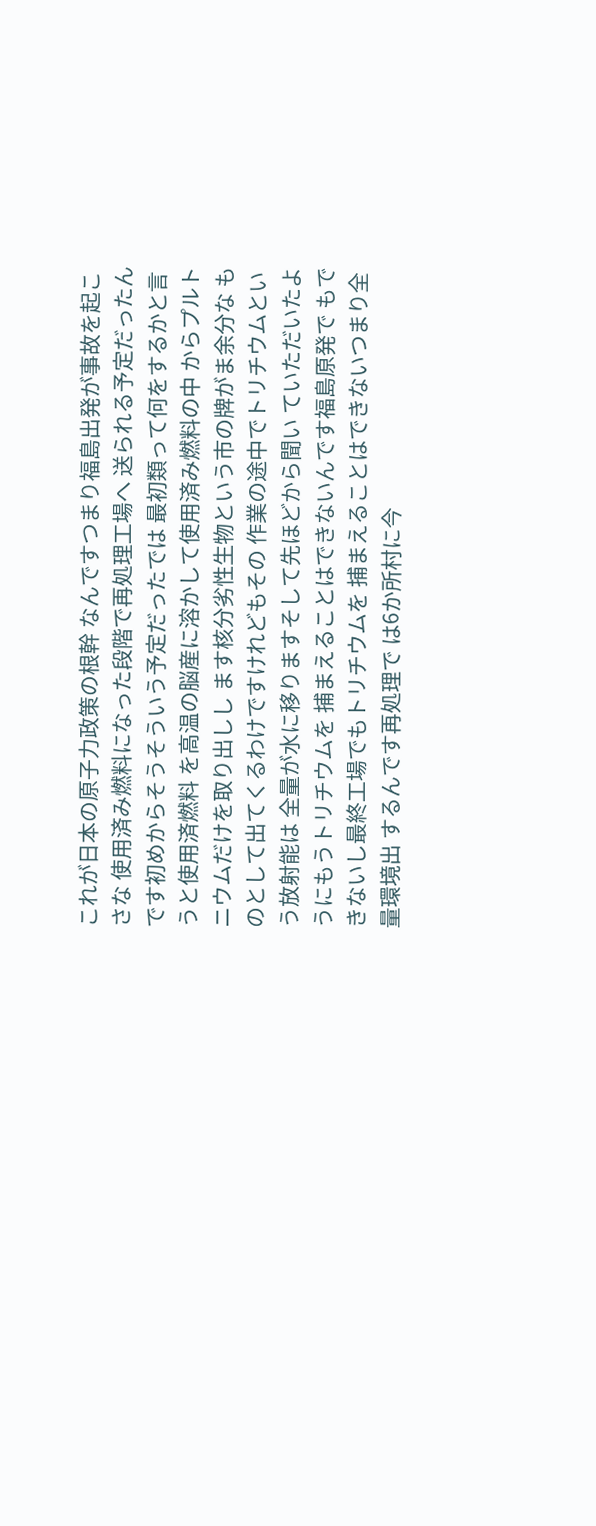これが日本の原子力政策の根幹 なんですつまり福島出発が事故を起こさな 使用済み燃料になった段階で再処理工場へ 送られる予定だったん です初めからそうそういう予定だったでは 最初類って何をするかと言うと使用済燃料 を高温の脳産に溶かして使用済み燃料の中 からプルトニウムだけを取り出しし ます核分劣性生物という市の牌がま余分な ものとして出てくるわけですけれどもその 作業の途中でトリチウムという放射能は 全量が水に移りますそして先ほどから聞い ていただいたようにもうトリチウムを 捕まえることはできないんです福島原発で もできないし最終工場でもトリチウムを 捕まえることはできないつまり全量環境出 するんです再処理で は6か所村に今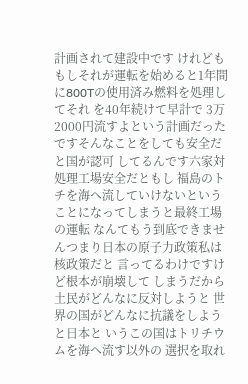計画されて建設中です けれどももしそれが運転を始めると1年間 に800Tの使用済み燃料を処理してそれ を40年続けて早計で 3万2000円流すよという計画だった ですそんなことをしても安全だと国が認可 してるんです六家対処理工場安全だともし 福島のトチを海へ流していけないという ことになってしまうと最終工場の運転 なんてもう到底できませ んつまり日本の原子力政策私は核政策だと 言ってるわけですけど根本が崩壊して しまうだから土民がどんなに反対しようと 世界の国がどんなに抗議をしようと日本と いうこの国はトリチウムを海へ流す以外の 選択を取れ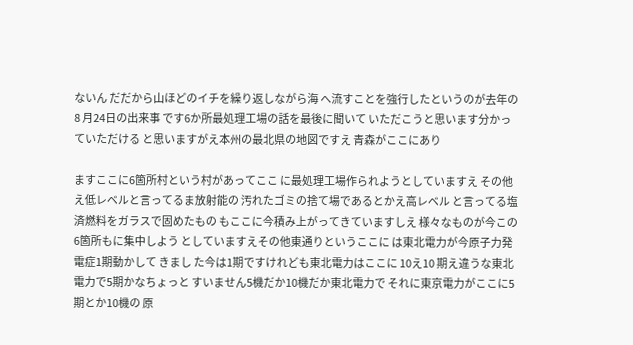ないん だだから山ほどのイチを繰り返しながら海 へ流すことを強行したというのが去年の8 月24日の出来事 です6か所最処理工場の話を最後に聞いて いただこうと思います分かっていただける と思いますがえ本州の最北県の地図ですえ 青森がここにあり

ますここに6箇所村という村があってここ に最処理工場作られようとしていますえ その他え低レベルと言ってるま放射能の 汚れたゴミの捨て場であるとかえ高レベル と言ってる塩済燃料をガラスで固めたもの もここに今積み上がってきていますしえ 様々なものが今この6箇所もに集中しよう としていますえその他東通りというここに は東北電力が今原子力発電症1期動かして きまし た今は1期ですけれども東北電力はここに 10え10 期え違うな東北電力で5期かなちょっと すいません5機だか10機だか東北電力で それに東京電力がここに5期とか10機の 原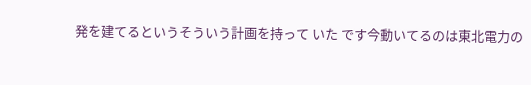発を建てるというそういう計画を持って いた です今動いてるのは東北電力の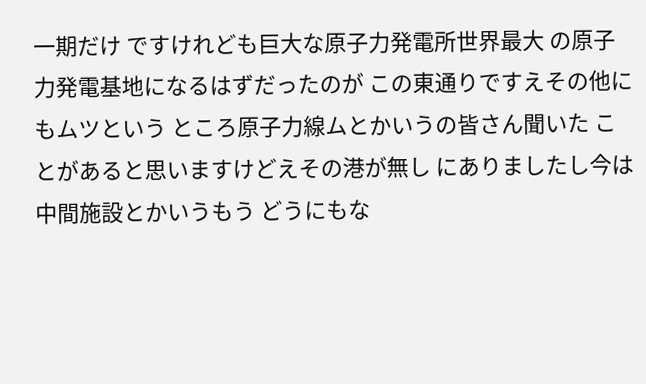一期だけ ですけれども巨大な原子力発電所世界最大 の原子力発電基地になるはずだったのが この東通りですえその他にもムツという ところ原子力線ムとかいうの皆さん聞いた ことがあると思いますけどえその港が無し にありましたし今は中間施設とかいうもう どうにもな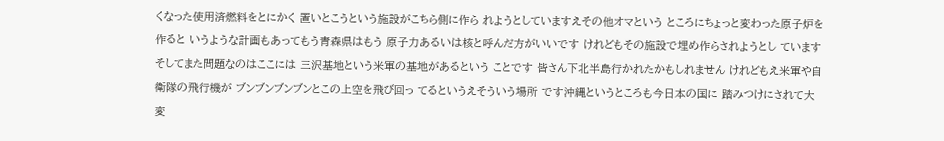くなった使用済燃料をとにかく 置いとこうという施設がこちら側に作ら れようとしていますえその他オマという ところにちょっと変わった原子炉を作ると いうような計画もあってもう青森県はもう 原子力あるいは核と呼んだ方がいいです けれどもその施設で埋め作らされようとし ていますそしてまた問題なのはここには 三沢基地という米軍の基地があるという ことです 皆さん下北半島行かれたかもしれません けれどもえ米軍や自衛隊の飛行機が ブンブンブンブンとこの上空を飛び回っ てるというえそういう場所 です沖縄というところも今日本の国に 踏みつけにされて大変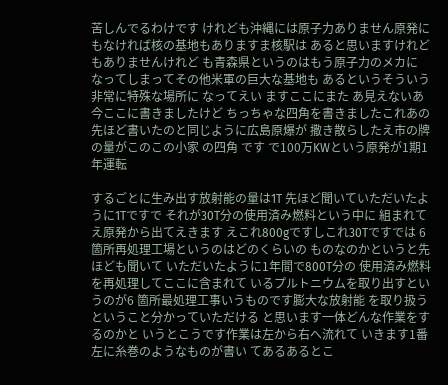苦しんでるわけです けれども沖縄には原子力ありません原発に もなければ核の基地もありますま核駅は あると思いますけれどもありませんけれど も青森県というのはもう原子力のメカに なってしまってその他米軍の巨大な基地も あるというそういう非常に特殊な場所に なってえい ますここにまた あ見えないあ今ここに書きましたけど ちっちゃな四角を書きましたこれあの 先ほど書いたのと同じように広島原爆が 撒き散らしたえ市の牌の量がこのこの小家 の四角 です で100万KWという原発が1期1年運転

するごとに生み出す放射能の量は1T 先ほど聞いていただいたように1Tですで それが30T分の使用済み燃料という中に 組まれてえ原発から出てえきます えこれ800gですしこれ30Tですでは 6箇所再処理工場というのはどのくらいの ものなのかというと先ほども聞いて いただいたように1年間で800T分の 使用済み燃料を再処理してここに含まれて いるプルトニウムを取り出すというのが6 箇所最処理工事いうものです膨大な放射能 を取り扱うということ分かっていただける と思います一体どんな作業をするのかと いうとこうです作業は左から右へ流れて いきます1番左に糸巻のようなものが書い てあるあるとこ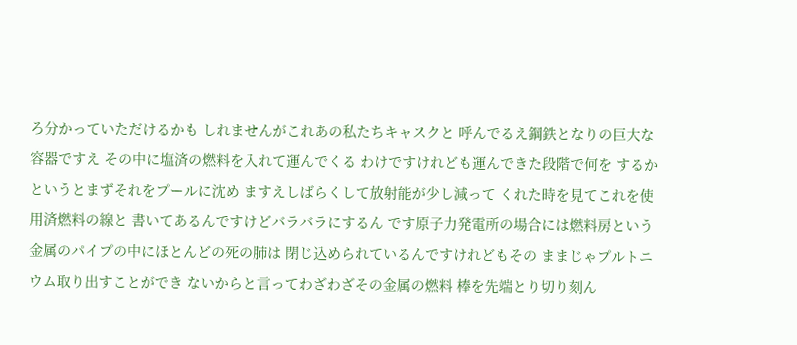ろ分かっていただけるかも しれませんがこれあの私たちキャスクと 呼んでるえ鋼鉄となりの巨大な容器ですえ その中に塩済の燃料を入れて運んでくる わけですけれども運んできた段階で何を するかというとまずそれをプールに沈め ますえしばらくして放射能が少し減って くれた時を見てこれを使用済燃料の線と 書いてあるんですけどバラバラにするん です原子力発電所の場合には燃料房という 金属のパイプの中にほとんどの死の肺は 閉じ込められているんですけれどもその ままじゃプルトニウム取り出すことができ ないからと言ってわざわざその金属の燃料 棒を先端とり切り刻ん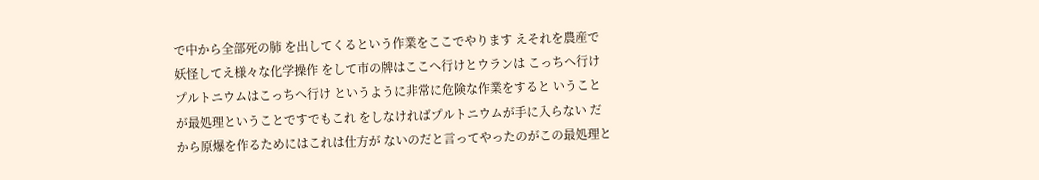で中から全部死の肺 を出してくるという作業をここでやります えそれを農産で妖怪してえ様々な化学操作 をして市の牌はここへ行けとウランは こっちへ行けプルトニウムはこっちへ行け というように非常に危険な作業をすると いうことが最処理ということですでもこれ をしなければプルトニウムが手に入らない だから原爆を作るためにはこれは仕方が ないのだと言ってやったのがこの最処理と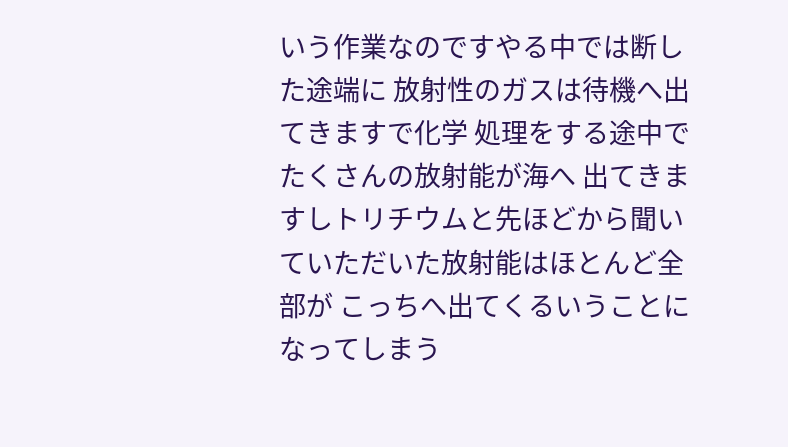いう作業なのですやる中では断した途端に 放射性のガスは待機へ出てきますで化学 処理をする途中でたくさんの放射能が海へ 出てきますしトリチウムと先ほどから聞い ていただいた放射能はほとんど全部が こっちへ出てくるいうことになってしまう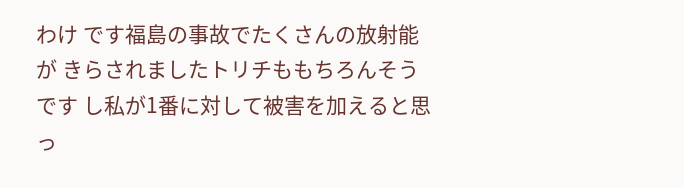わけ です福島の事故でたくさんの放射能が きらされましたトリチももちろんそうです し私が1番に対して被害を加えると思っ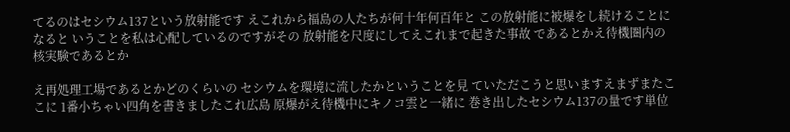てるのはセシウム137という放射能です えこれから福島の人たちが何十年何百年と この放射能に被爆をし続けることになると いうことを私は心配しているのですがその 放射能を尺度にしてえこれまで起きた事故 であるとかえ待機圏内の核実験であるとか

え再処理工場であるとかどのくらいの セシウムを環境に流したかということを見 ていただこうと思いますえまずまたここに 1番小ちゃい四角を書きましたこれ広島 原爆がえ待機中にキノコ雲と一緒に 巻き出したセシウム137の量です単位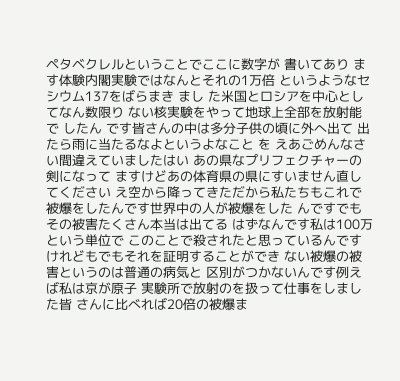ペタベクレルということでここに数字が 書いてあり ます体験内閣実験ではなんとそれの1万倍 というようなセシウム137をばらまき まし た米国とロシアを中心としてなん数限り ない核実験をやって地球上全部を放射能で したん です皆さんの中は多分子供の頃に外へ出て 出たら雨に当たるなよというよなこと を えあごめんなさい間違えていましたはい あの県なプリフェクチャーの剣になって ますけどあの体育県の県にすいません直し てください え空から降ってきただから私たちもこれで 被爆をしたんです世界中の人が被爆をした んですでもその被害たくさん本当は出てる はずなんです私は100万という単位で このことで殺されたと思っているんです けれどもでもそれを証明することができ ない被爆の被害というのは普通の病気と 区別がつかないんです例えば私は京が原子 実験所で放射のを扱って仕事をしました皆 さんに比べれば20倍の被爆ま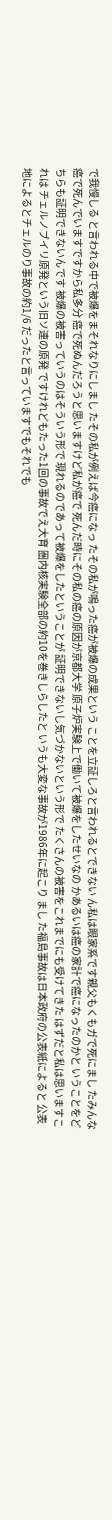で我慢しる と言われる中で被爆をまそれなりにしまし たその私が例えば今癌になっ たその私が鳴った癌が被爆の成果という ことを立証しろと言われるとできない ん私は眼家系です親父もくもガで死にまし たみんな癌で死んでいますですから私多分 癌で死ぬんだろうと思いますけど私が癌で 死んだ時にその私の癌の原因が京都大学 原子炉実験上で働いて被爆をしたせいなの かあるいは癌の家計で癌になったのかと いうことをどちらも証明できないんです 被爆の被害っていうのはそういう形で 現れるのであって被爆をしたということが 証明できないし気づかないという形で たくさんの被害をこれまでにも受けてきた はずだと私は思いますこれは チェルノブイリ原発という旧ソ連の原発 ですけれどもたった1回の事故でえ大育 圏内核実験全部の約10を巻きしらしたと いうも大変な事故が1986年に起こり まし た福島事故は日本政府の公表紙によると 公表地によるとチェルのり事故の約1/6 だったと言っていますでもそれでも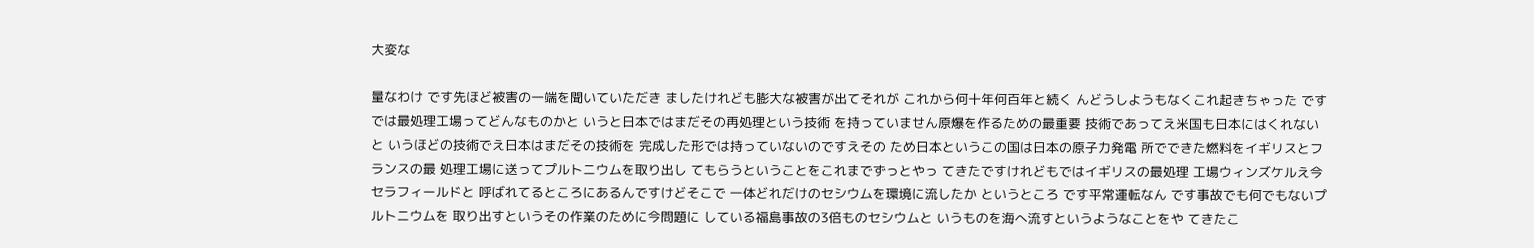大変な

量なわけ です先ほど被害の一端を聞いていただき ましたけれども膨大な被害が出てそれが これから何十年何百年と続く んどうしようもなくこれ起きちゃった ですでは最処理工場ってどんなものかと いうと日本ではまだその再処理という技術 を持っていません原爆を作るための最重要 技術であってえ米国も日本にはくれないと いうほどの技術でえ日本はまだその技術を 完成した形では持っていないのですえその ため日本というこの国は日本の原子力発電 所でできた燃料をイギリスとフランスの最 処理工場に送ってプルトニウムを取り出し てもらうということをこれまでずっとやっ てきたですけれどもではイギリスの最処理 工場ウィンズケルえ今セラフィールドと 呼ばれてるところにあるんですけどそこで 一体どれだけのセシウムを環境に流したか というところ です平常運転なん です事故でも何でもないプルトニウムを 取り出すというその作業のために今問題に している福島事故の3倍ものセシウムと いうものを海へ流すというようなことをや てきたこ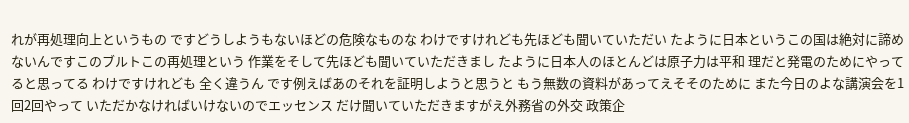れが再処理向上というもの ですどうしようもないほどの危険なものな わけですけれども先ほども聞いていただい たように日本というこの国は絶対に諦め ないんですこのブルトこの再処理という 作業をそして先ほども聞いていただきまし たように日本人のほとんどは原子力は平和 理だと発電のためにやってると思ってる わけですけれども 全く違うん です例えばあのそれを証明しようと思うと もう無数の資料があってえそそのために また今日のよな講演会を1回2回やって いただかなければいけないのでエッセンス だけ聞いていただきますがえ外務省の外交 政策企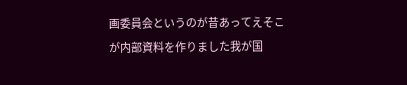画委員会というのが昔あってえそこ が内部資料を作りました我が国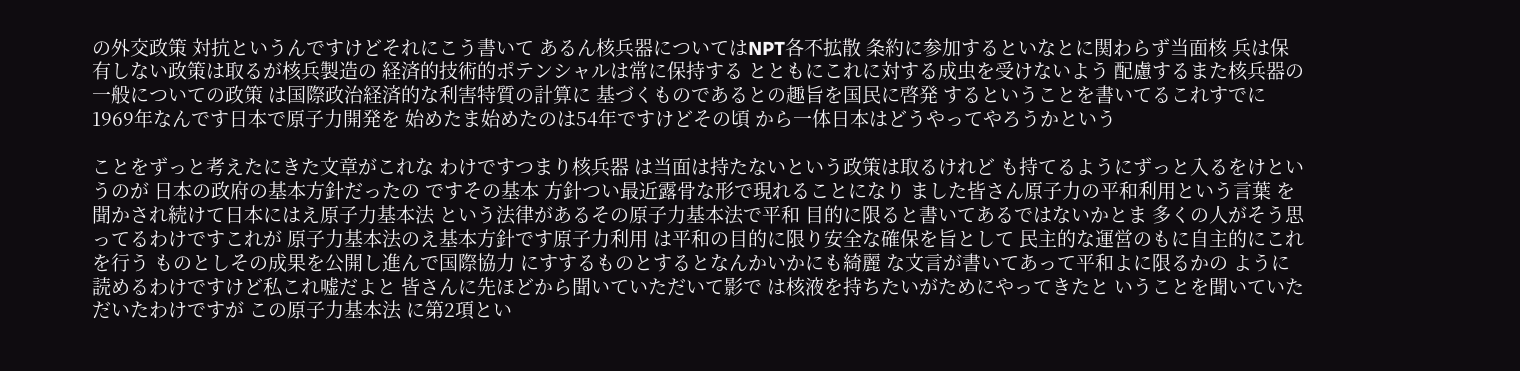の外交政策 対抗というんですけどそれにこう書いて あるん核兵器についてはNPT各不拡散 条約に参加するといなとに関わらず当面核 兵は保有しない政策は取るが核兵製造の 経済的技術的ポテンシャルは常に保持する とともにこれに対する成虫を受けないよう 配慮するまた核兵器の一般についての政策 は国際政治経済的な利害特質の計算に 基づくものであるとの趣旨を国民に啓発 するということを書いてるこれすでに 1969年なんです日本で原子力開発を 始めたま始めたのは54年ですけどその頃 から一体日本はどうやってやろうかという

ことをずっと考えたにきた文章がこれな わけですつまり核兵器 は当面は持たないという政策は取るけれど も持てるようにずっと入るをけというのが 日本の政府の基本方針だったの ですその基本 方針つい最近露骨な形で現れることになり ました皆さん原子力の平和利用という言葉 を聞かされ続けて日本にはえ原子力基本法 という法律があるその原子力基本法で平和 目的に限ると書いてあるではないかとま 多くの人がそう思ってるわけですこれが 原子力基本法のえ基本方針です原子力利用 は平和の目的に限り安全な確保を旨として 民主的な運営のもに自主的にこれを行う ものとしその成果を公開し進んで国際協力 にすするものとするとなんかいかにも綺麗 な文言が書いてあって平和よに限るかの ように読めるわけですけど私これ嘘だよと 皆さんに先ほどから聞いていただいて影で は核液を持ちたいがためにやってきたと いうことを聞いていただいたわけですが この原子力基本法 に第2項とい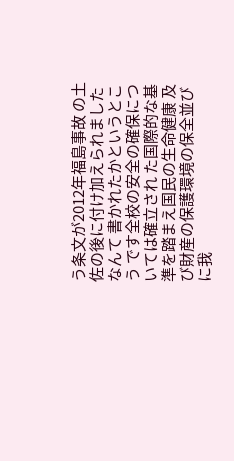う条文が2012年福島事故 の土佐の後に付け加えられましたなんて 書かれたかというとこう です全校の安全の確保については確立され た国際的な基準を踏まえ国民の生命健康 及び財産の保護環境の保全並びに我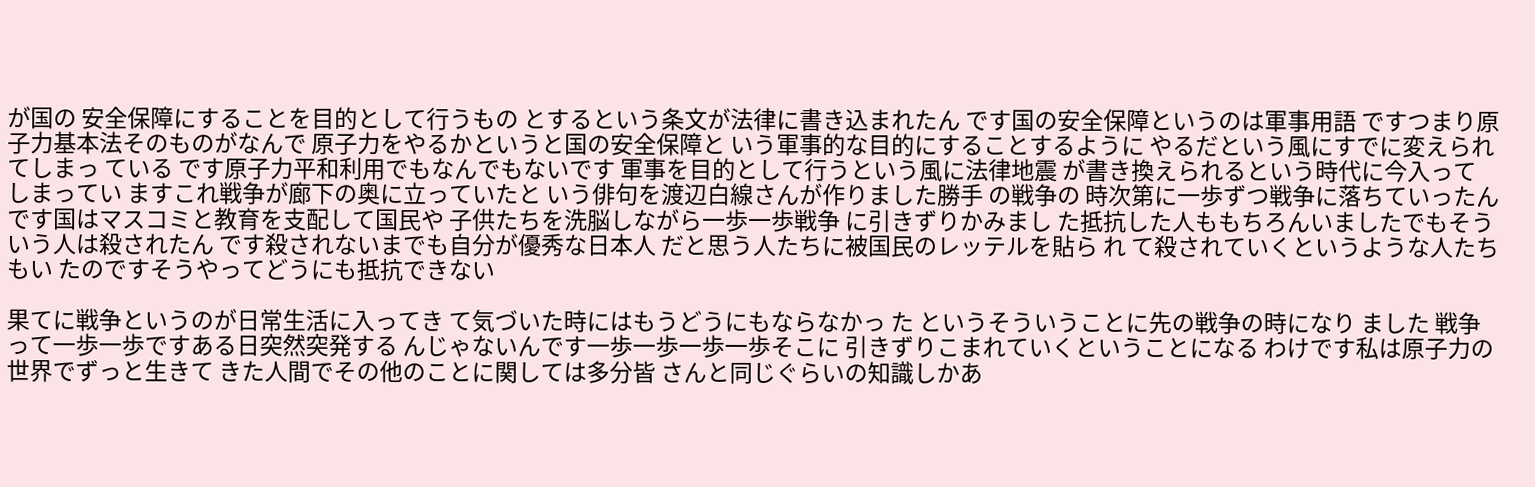が国の 安全保障にすることを目的として行うもの とするという条文が法律に書き込まれたん です国の安全保障というのは軍事用語 ですつまり原子力基本法そのものがなんで 原子力をやるかというと国の安全保障と いう軍事的な目的にすることするように やるだという風にすでに変えられてしまっ ている です原子力平和利用でもなんでもないです 軍事を目的として行うという風に法律地震 が書き換えられるという時代に今入って しまってい ますこれ戦争が廊下の奥に立っていたと いう俳句を渡辺白線さんが作りました勝手 の戦争の 時次第に一歩ずつ戦争に落ちていったん です国はマスコミと教育を支配して国民や 子供たちを洗脳しながら一歩一歩戦争 に引きずりかみまし た抵抗した人ももちろんいましたでもそう いう人は殺されたん です殺されないまでも自分が優秀な日本人 だと思う人たちに被国民のレッテルを貼ら れ て殺されていくというような人たちもい たのですそうやってどうにも抵抗できない

果てに戦争というのが日常生活に入ってき て気づいた時にはもうどうにもならなかっ た というそういうことに先の戦争の時になり ました 戦争って一歩一歩ですある日突然突発する んじゃないんです一歩一歩一歩一歩そこに 引きずりこまれていくということになる わけです私は原子力の世界でずっと生きて きた人間でその他のことに関しては多分皆 さんと同じぐらいの知識しかあ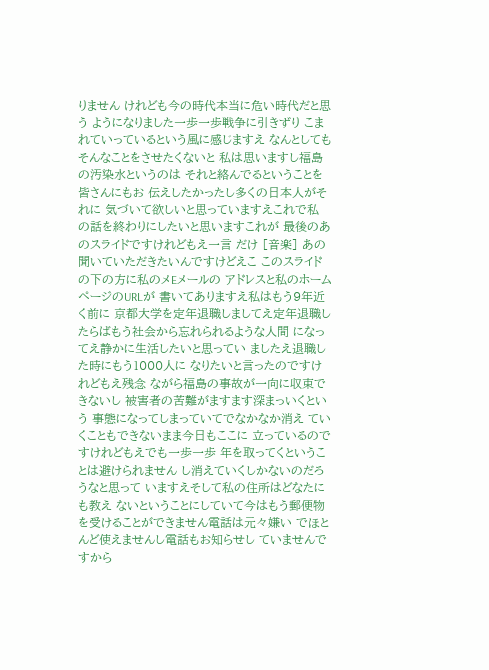りません けれども今の時代本当に危い時代だと思う ようになりました一歩一歩戦争に引きずり こまれていっているという風に感じますえ なんとしてもそんなことをさせたくないと 私は思いますし福島の汚染水というのは それと絡んでるということを皆さんにもお 伝えしたかったし多くの日本人がそれに 気づいて欲しいと思っていますえこれで私 の話を終わりにしたいと思いますこれが 最後のあのスライドですけれどもえ一言 だけ [音楽] あの聞いていただきたいんですけどえこ このスライドの下の方に私のメEメールの アドレスと私のホームページのURLが 書いてありますえ私はもう9年近く前に 京都大学を定年退職しましてえ定年退職し たらばもう社会から忘れられるような人間 になってえ静かに生活したいと思ってい ましたえ退職した時にもう1000人に なりたいと言ったのですけれどもえ残念 ながら福島の事故が一向に収束できないし 被害者の苦難がますます深まっいくという 事態になってしまっていてでなかなか消え ていくこともできないまま今日もここに 立っているのですけれどもえでも一歩一歩 年を取ってくということは避けられません し消えていくしかないのだろうなと思って いますえそして私の住所はどなたにも教え ないということにしていて今はもう郵便物 を受けることができません電話は元々嫌い でほとんど使えませんし電話もお知らせし ていませんですから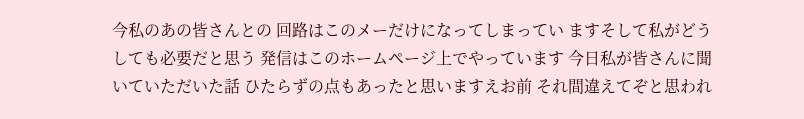今私のあの皆さんとの 回路はこのメーだけになってしまってい ますそして私がどうしても必要だと思う 発信はこのホームページ上でやっています 今日私が皆さんに聞いていただいた話 ひたらずの点もあったと思いますえお前 それ間違えてぞと思われ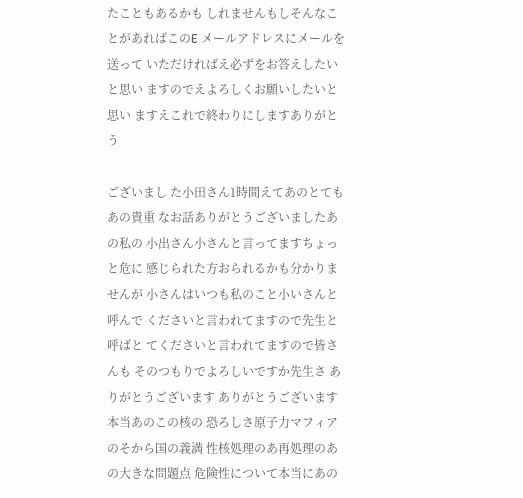たこともあるかも しれませんもしそんなことがあればこのE メールアドレスにメールを送って いただければえ必ずをお答えしたいと思い ますのでえよろしくお願いしたいと思い ますえこれで終わりにしますありがとう

ございまし た小田さん1時間えてあのとてもあの貴重 なお話ありがとうございましたあの私の 小出さん小さんと言ってますちょっと危に 感じられた方おられるかも分かりませんが 小さんはいつも私のこと小いさんと呼んで くださいと言われてますので先生と呼ばと てくださいと言われてますので皆さんも そのつもりでよろしいですか先生さ ありがとうございます ありがとうございます本当あのこの核の 恐ろしさ原子力マフィアのそから国の義満 性核処理のあ再処理のあの大きな問題点 危険性について本当にあの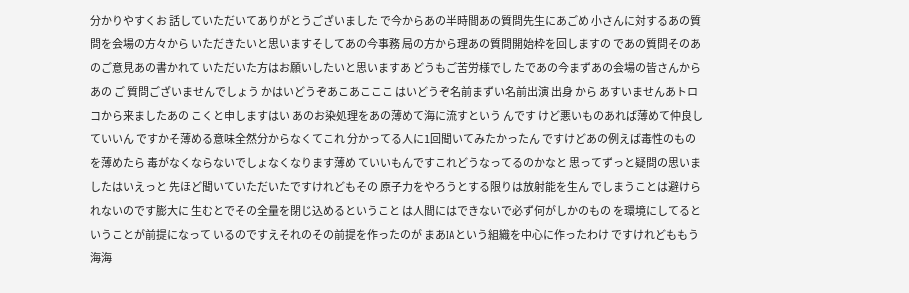分かりやすくお 話していただいてありがとうございました で今からあの半時間あの質問先生にあごめ 小さんに対するあの質問を会場の方々から いただきたいと思いますそしてあの今事務 局の方から理あの質問開始枠を回しますの であの質問そのあのご意見あの書かれて いただいた方はお願いしたいと思いますあ どうもご苦労様でし たであの今まずあの会場の皆さんからあの ご 質問ございませんでしょう かはいどうぞあこあこここ はいどうぞ名前まずい名前出演 出身 から あすいませんあトロコから来ましたあの こくと申しますはい あのお染処理をあの薄めて海に流すという んです けど悪いものあれば薄めて仲良していいん ですかそ薄める意味全然分からなくてこれ 分かってる人に1回聞いてみたかったん ですけどあの例えば毒性のものを薄めたら 毒がなくならないでしょなくなります薄め ていいもんですこれどうなってるのかなと 思ってずっと疑問の思いましたはいえっと 先ほど聞いていただいたですけれどもその 原子力をやろうとする限りは放射能を生ん でしまうことは避けられないのです膨大に 生むとでその全量を閉じ込めるということ は人間にはできないで必ず何がしかのもの を環境にしてるということが前提になって いるのですえそれのその前提を作ったのが まあIAという組織を中心に作ったわけ ですけれどももう海海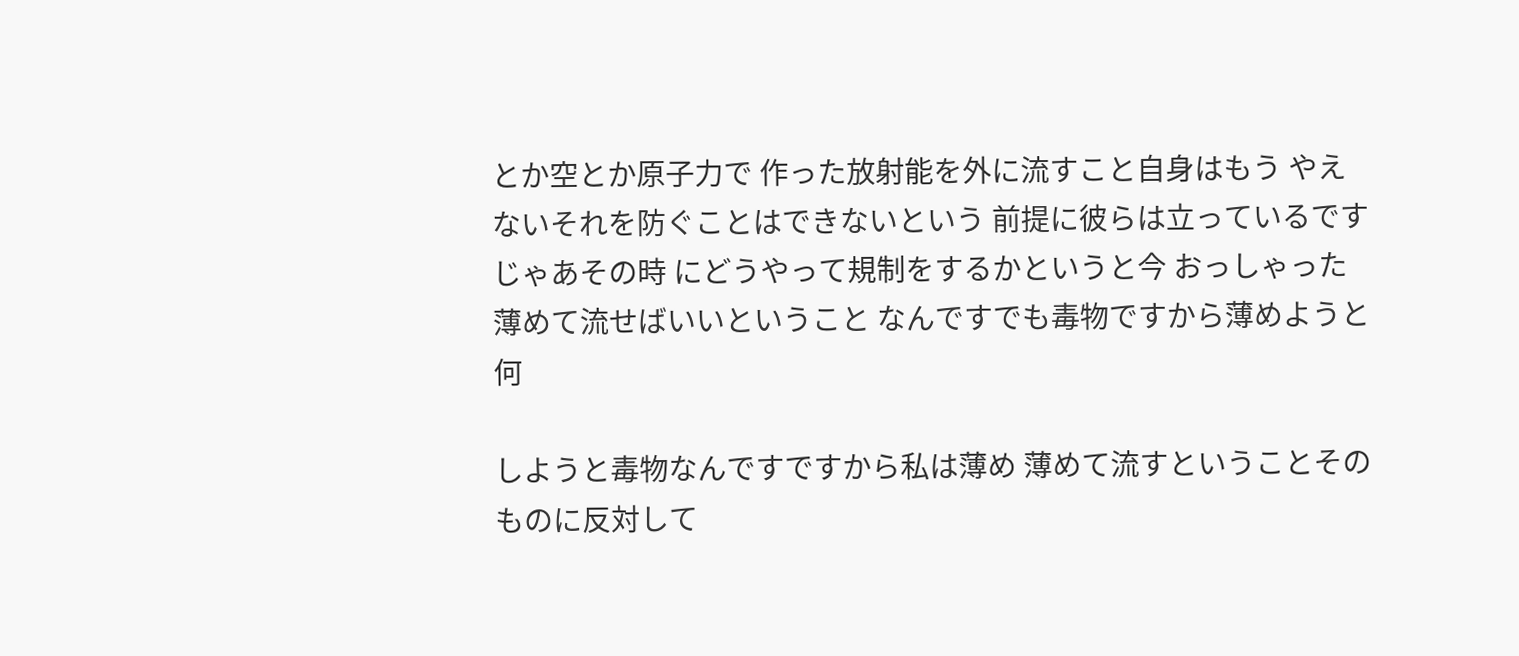とか空とか原子力で 作った放射能を外に流すこと自身はもう やえないそれを防ぐことはできないという 前提に彼らは立っているですじゃあその時 にどうやって規制をするかというと今 おっしゃった薄めて流せばいいということ なんですでも毒物ですから薄めようと何

しようと毒物なんですですから私は薄め 薄めて流すということそのものに反対して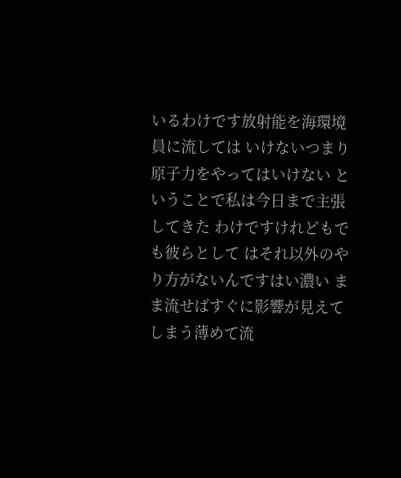いるわけです放射能を海環境員に流しては いけないつまり原子力をやってはいけない ということで私は今日まで主張してきた わけですけれどもでも彼らとして はそれ以外のやり方がないんですはい濃い まま流せばすぐに影響が見えて しまう薄めて流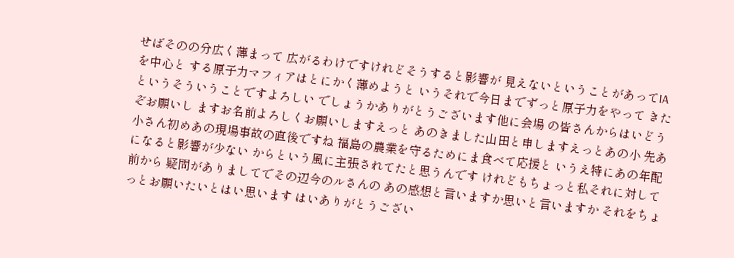せばそのの分広く薄まって 広がるわけですけれどそうすると影響が 見えないということがあってIAを中心と する原子力マフィアはとにかく薄めようと いうそれで今日までずっと原子力をやって きたというそういうことですよろしい でしょうかありがとうございます他に会場 の皆さんからはいどうぞお願いし ますお名前よろしくお願いしますえっと あのきました山田と申しますえっとあの小 先あ小さん初めあの現場事故の直後ですね 福島の農業を守るためにま食べて応援と いうえ特にあの年配になると影響が少ない からという風に主張されてたと思うんです けれどもちょっと私それに対して前から 疑問がありましてでその辺今のルさんの あの感想と言いますか思いと言いますか それをちょっとお願いたいとはい思います はいありがとうござい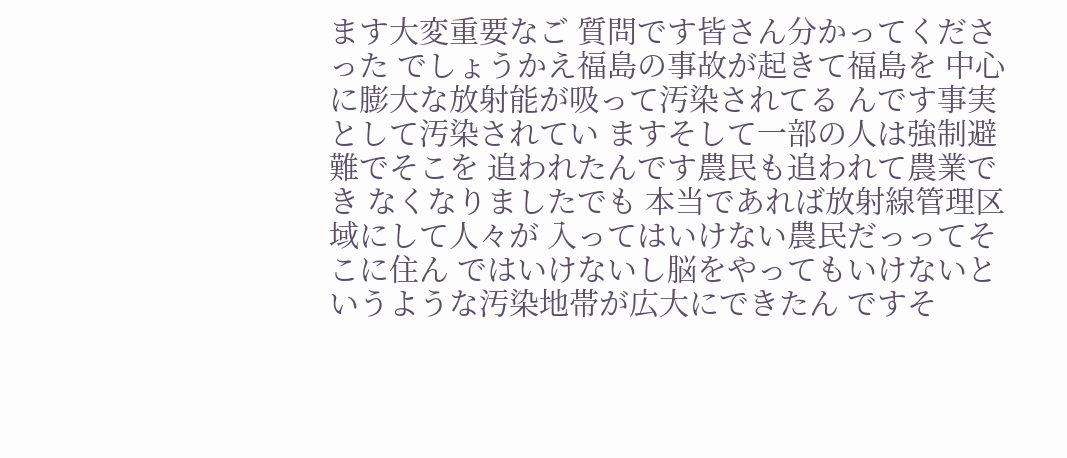ます大変重要なご 質問です皆さん分かってくださった でしょうかえ福島の事故が起きて福島を 中心に膨大な放射能が吸って汚染されてる んです事実として汚染されてい ますそして一部の人は強制避難でそこを 追われたんです農民も追われて農業でき なくなりましたでも 本当であれば放射線管理区域にして人々が 入ってはいけない農民だっってそこに住ん ではいけないし脳をやってもいけないと いうような汚染地帯が広大にできたん ですそ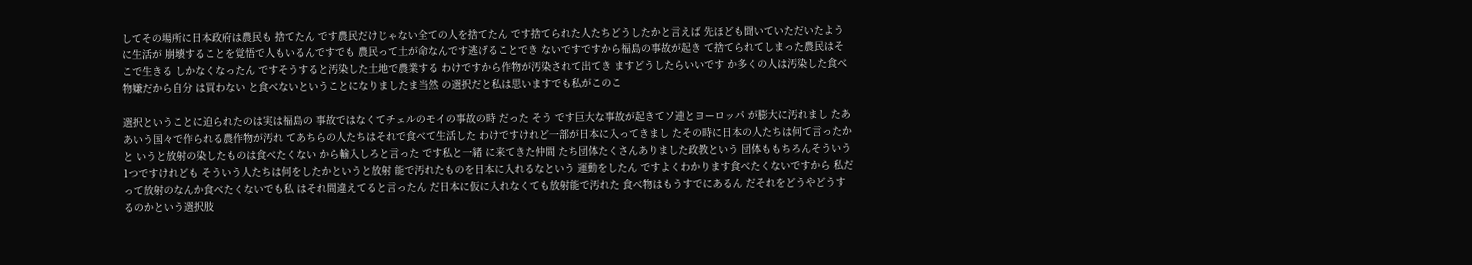してその場所に日本政府は農民も 捨てたん です農民だけじゃない全ての人を捨てたん です捨てられた人たちどうしたかと言えば 先ほども聞いていただいたように生活が 崩壊することを覚悟で人もいるんですでも 農民って土が命なんです逃げることでき ないですですから福島の事故が起き て捨てられてしまった農民はそこで生きる しかなくなったん ですそうすると汚染した土地で農業する わけですから作物が汚染されて出てき ますどうしたらいいです か多くの人は汚染した食べ物嫌だから自分 は買わない と食べないということになりましたま当然 の選択だと私は思いますでも私がこのこ

選択ということに迫られたのは実は福島の 事故ではなくてチェルのモイの事故の時 だった そう です巨大な事故が起きてソ連とヨーロッパ が膨大に汚れまし たああいう国々で作られる農作物が汚れ てあちらの人たちはそれで食べて生活した わけですけれど一部が日本に入ってきまし たその時に日本の人たちは何て言ったかと いうと放射の染したものは食べたくない から輸入しろと言った です私と一緒 に来てきた仲間 たち団体たくさんありました政教という 団体ももちろんそういう1つですけれども そういう人たちは何をしたかというと放射 能で汚れたものを日本に入れるなという 運動をしたん ですよくわかります食べたくないですから 私だって放射のなんか食べたくないでも私 はそれ間違えてると言ったん だ日本に仮に入れなくても放射能で汚れた 食べ物はもうすでにあるん だそれをどうやどうするのかという選択肢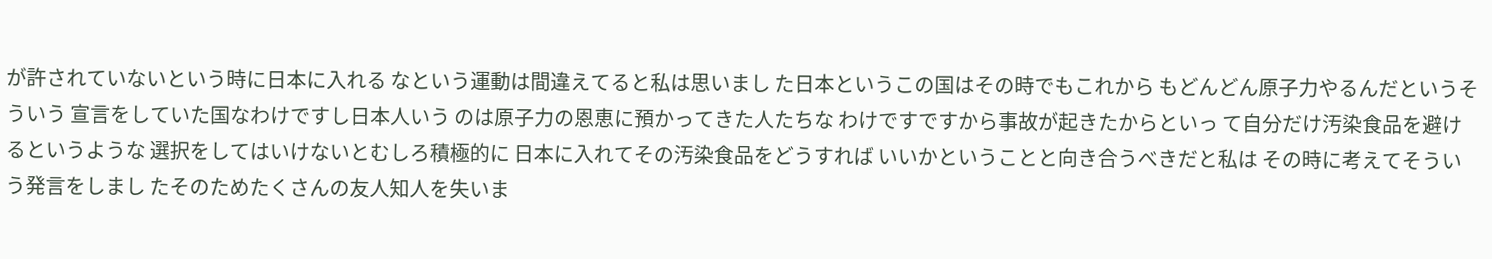が許されていないという時に日本に入れる なという運動は間違えてると私は思いまし た日本というこの国はその時でもこれから もどんどん原子力やるんだというそういう 宣言をしていた国なわけですし日本人いう のは原子力の恩恵に預かってきた人たちな わけですですから事故が起きたからといっ て自分だけ汚染食品を避けるというような 選択をしてはいけないとむしろ積極的に 日本に入れてその汚染食品をどうすれば いいかということと向き合うべきだと私は その時に考えてそういう発言をしまし たそのためたくさんの友人知人を失いま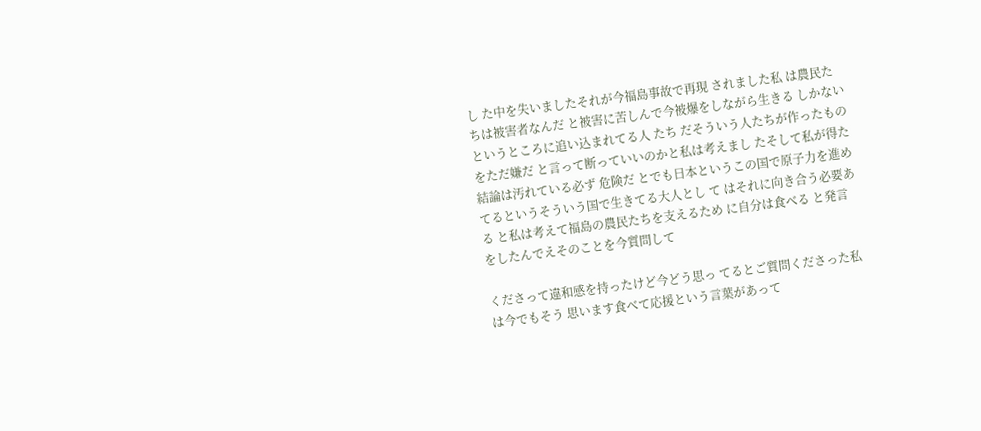し た中を失いましたそれが今福島事故で再現 されました私 は農民たちは被害者なんだ と被害に苦しんで今被爆をしながら生きる しかないというところに追い込まれてる人 たち だそういう人たちが作ったものをただ嫌だ と言って断っていいのかと私は考えまし たそして私が得た結論は汚れている必ず 危険だ とでも日本というこの国で原子力を進め てるというそういう国で生きてる大人とし て はそれに向き合う必要ある と私は考えて福島の農民たちを支えるため に自分は食べる と発言をしたんでえそのことを今質問して

くださって違和感を持ったけど今どう思っ てるとご質問くださった私は今でもそう 思います食べて応援という言葉があって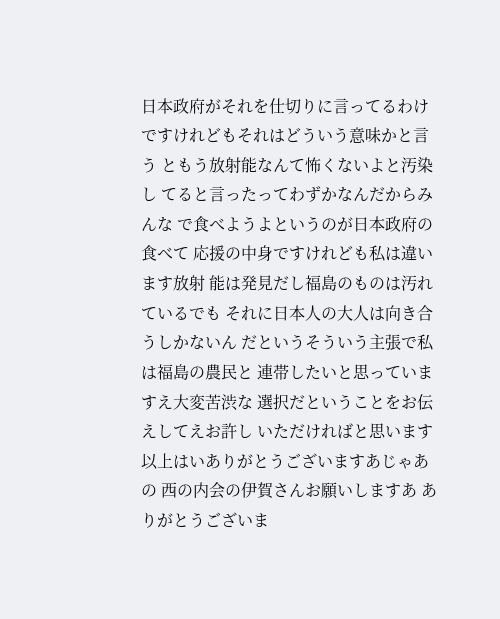日本政府がそれを仕切りに言ってるわけ ですけれどもそれはどういう意味かと言う ともう放射能なんて怖くないよと汚染し てると言ったってわずかなんだからみんな で食べようよというのが日本政府の食べて 応援の中身ですけれども私は違います放射 能は発見だし福島のものは汚れているでも それに日本人の大人は向き合うしかないん だというそういう主張で私は福島の農民と 連帯したいと思っていますえ大変苦渋な 選択だということをお伝えしてえお許し いただければと思います 以上はいありがとうございますあじゃあの 西の内会の伊賀さんお願いしますあ ありがとうございま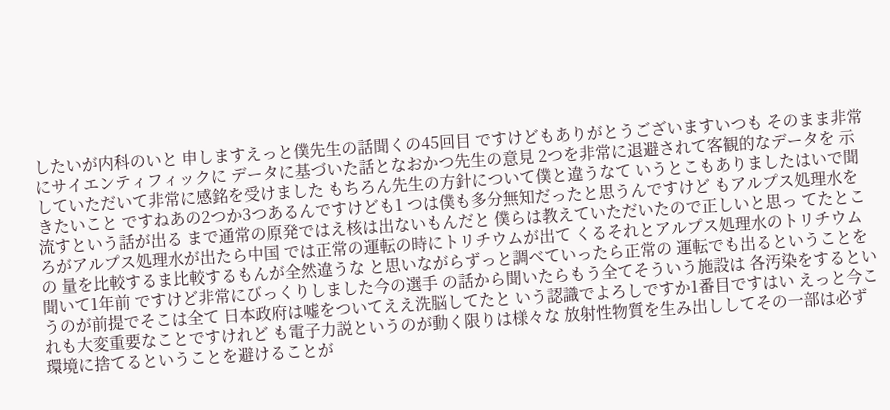したいが内科のいと 申しますえっと僕先生の話聞くの45回目 ですけどもありがとうございますいつも そのまま非常にサイエンティフィックに データに基づいた話となおかつ先生の意見 2つを非常に退避されて客観的なデータを 示していただいて非常に感銘を受けました もちろん先生の方針について僕と違うなて いうとこもありましたはいで聞きたいこと ですねあの2つか3つあるんですけども1 つは僕も多分無知だったと思うんですけど もアルプス処理水を流すという話が出る まで通常の原発ではえ核は出ないもんだと 僕らは教えていただいたので正しいと思っ てたところがアルプス処理水が出たら中国 では正常の運転の時にトリチウムが出て くるそれとアルプス処理水のトリチウムの 量を比較するま比較するもんが全然違うな と思いながらずっと調べていったら正常の 運転でも出るということを聞いて1年前 ですけど非常にびっくりしました今の選手 の話から聞いたらもう全てそういう施設は 各汚染をするというのが前提でそこは全て 日本政府は嘘をついてええ洗脳してたと いう認識でよろしですか1番目ですはい えっと今これも大変重要なことですけれど も電子力説というのが動く限りは様々な 放射性物質を生み出ししてその一部は必ず 環境に捨てるということを避けることが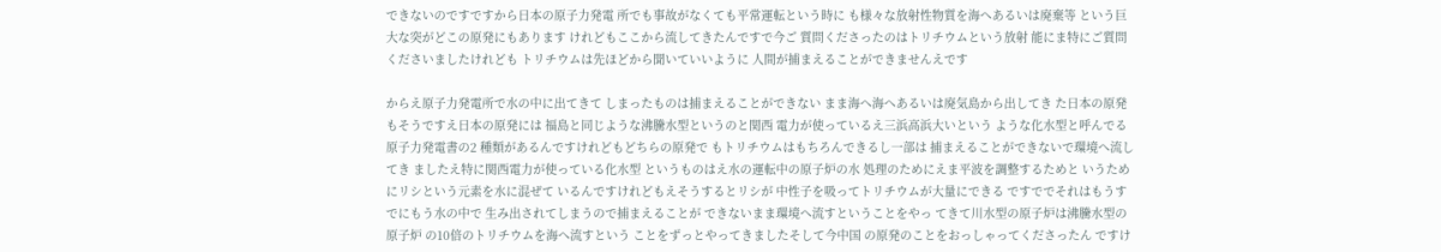できないのですですから日本の原子力発電 所でも事故がなくても平常運転という時に も様々な放射性物質を海へあるいは廃棄等 という巨大な突がどこの原発にもあります けれどもここから流してきたんですで今ご 質問くださったのはトリチウムという放射 能にま特にご質問くださいましたけれども トリチウムは先ほどから聞いていいように 人間が捕まえることができませんえです

からえ原子力発電所で水の中に出てきて しまったものは捕まえることができない まま海へ海へあるいは廃気島から出してき た日本の原発もそうですえ日本の原発には 福島と同じような沸騰水型というのと関西 電力が使っているえ三浜高浜大いという ような化水型と呼んでる原子力発電書の2 種類があるんですけれどもどちらの原発で もトリチウムはもちろんできるし一部は 捕まえることができないで環境へ流してき ましたえ特に関西電力が使っている化水型 というものはえ水の運転中の原子炉の水 処理のためにえま平波を調整するためと いうためにリシという元素を水に混ぜて いるんですけれどもえそうするとリシが 中性子を吸ってトリチウムが大量にできる ですででそれはもうすでにもう水の中で 生み出されてしまうので捕まえることが できないまま環境へ流すということをやっ てきて川水型の原子炉は沸騰水型の原子炉 の10倍のトリチウムを海へ流すという ことをずっとやってきましたそして今中国 の原発のことをおっしゃってくださったん ですけ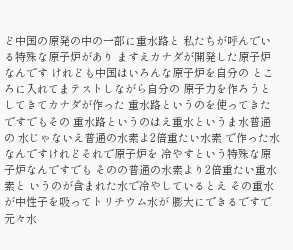ど中国の原発の中の一部に重水路と 私たちが呼んでいる特殊な原子炉があり ますえカナダが開発した原子炉なんです けれども中国はいろんな原子炉を自分の ところに入れてまテストしながら自分の 原子力を作ろうとしてきてカナダが作った 重水路というのを使ってきたですでもその 重水路というのはえ重水というま水普通の 水じゃないえ普通の水素よ2倍重たい水素 で作った水なんですけれどそれで原子炉を 冷やすという特殊な原子炉なんですでも そのの普通の水素より2倍重たい重水素と いうのが含まれた水で冷やしているとえ その重水が中性子を吸ってトリチウム水が 膨大にできるですで元々水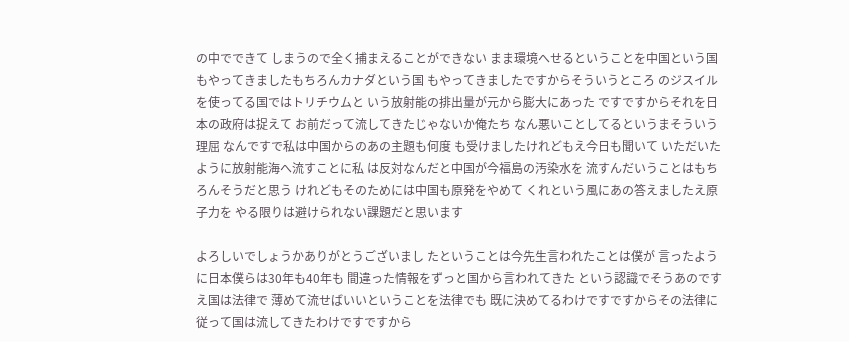の中でできて しまうので全く捕まえることができない まま環境へせるということを中国という国 もやってきましたもちろんカナダという国 もやってきましたですからそういうところ のジスイルを使ってる国ではトリチウムと いう放射能の排出量が元から膨大にあった ですですからそれを日本の政府は捉えて お前だって流してきたじゃないか俺たち なん悪いことしてるというまそういう理屈 なんですで私は中国からのあの主題も何度 も受けましたけれどもえ今日も聞いて いただいたように放射能海へ流すことに私 は反対なんだと中国が今福島の汚染水を 流すんだいうことはもちろんそうだと思う けれどもそのためには中国も原発をやめて くれという風にあの答えましたえ原子力を やる限りは避けられない課題だと思います

よろしいでしょうかありがとうございまし たということは今先生言われたことは僕が 言ったように日本僕らは30年も40年も 間違った情報をずっと国から言われてきた という認識でそうあのですえ国は法律で 薄めて流せばいいということを法律でも 既に決めてるわけですですからその法律に 従って国は流してきたわけですですから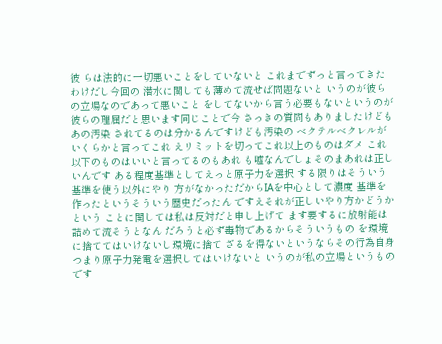彼 らは法的に一切悪いことをしていないと これまでずっと言ってきたわけだし今回の 潜水に関しても薄めて流せば問題ないと いうのが彼らの立場なのであって悪いこと をしてないから言う必要もないというのが 彼らの理屈だと思います同じことで今 さっきの質問もありましたけどもあの汚染 されてるのは分かるんですけども汚染の ベクテルベクレルがいくらかと言ってこれ えリミットを切ってこれ以上のものはダメ これ以下のものはいいと言ってるのもあれ も嘘なんでしょそのまあれは正しいんです ある程度基準としてえっと原子力を選択 する限りはそういう基準を使う以外にやり 方がなかっただからIAを中心として濃度 基準を作ったというそういう歴史だったん ですえそれが正しいやり方かどうかという ことに関しては私は反対だと申し上げて ます要するに放射能は詰めて流そうとなん だろうと必ず毒物であるからそういうもの を環境に捨ててはいけないし環境に捨て ざるを得ないというならその行為自身 つまり原子力発電を選択してはいけないと いうのが私の立場というものです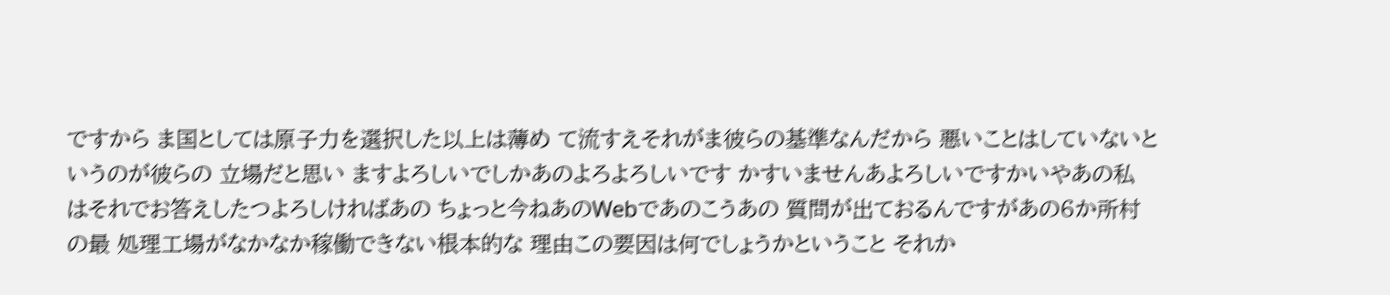ですから ま国としては原子力を選択した以上は薄め て流すえそれがま彼らの基準なんだから 悪いことはしていないというのが彼らの 立場だと思い ますよろしいでしかあのよろよろしいです かすいませんあよろしいですかいやあの私 はそれでお答えしたつよろしければあの ちょっと今ねあのWebであのこうあの 質問が出ておるんですがあの6か所村の最 処理工場がなかなか稼働できない根本的な 理由この要因は何でしょうかということ それか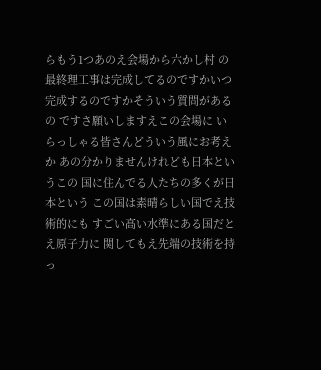らもう1つあのえ会場から六かし村 の最終理工事は完成してるのですかいつ 完成するのですかそういう質問があるの ですさ願いしますえこの会場に いらっしゃる皆さんどういう風にお考えか あの分かりませんけれども日本というこの 国に住んでる人たちの多くが日本という この国は素晴らしい国でえ技術的にも すごい高い水準にある国だとえ原子力に 関してもえ先端の技術を持っ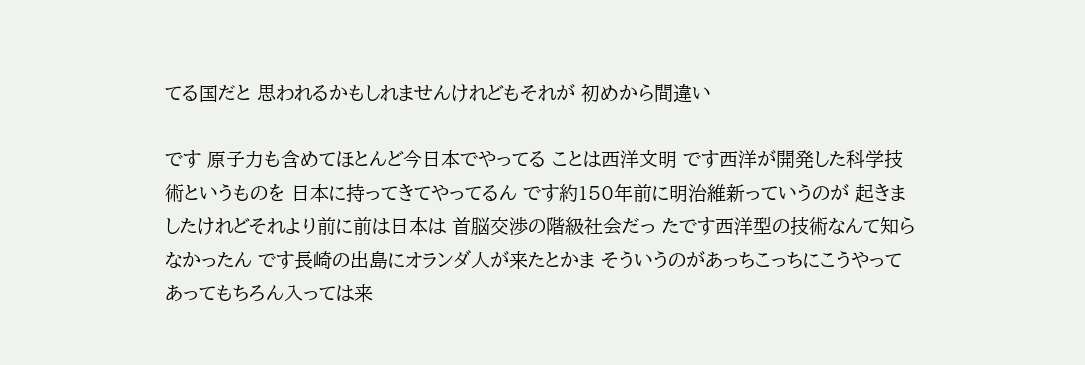てる国だと 思われるかもしれませんけれどもそれが 初めから間違い

です 原子力も含めてほとんど今日本でやってる ことは西洋文明 です西洋が開発した科学技術というものを 日本に持ってきてやってるん です約150年前に明治維新っていうのが 起きましたけれどそれより前に前は日本は 首脳交渉の階級社会だっ たです西洋型の技術なんて知らなかったん です長崎の出島にオランダ人が来たとかま そういうのがあっちこっちにこうやって あってもちろん入っては来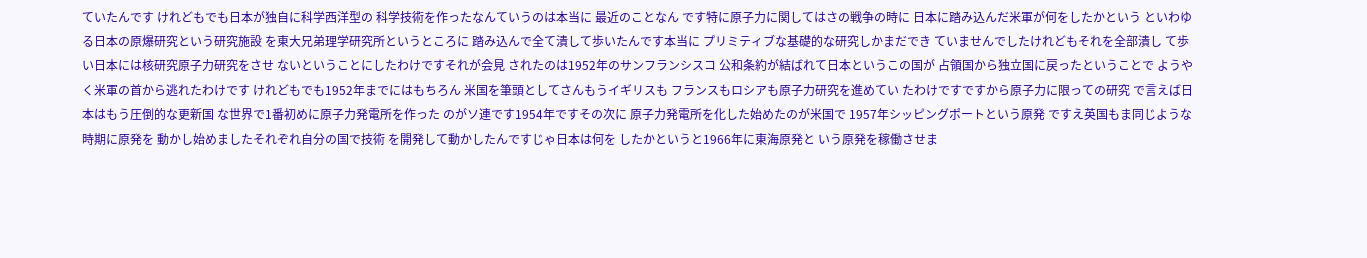ていたんです けれどもでも日本が独自に科学西洋型の 科学技術を作ったなんていうのは本当に 最近のことなん です特に原子力に関してはさの戦争の時に 日本に踏み込んだ米軍が何をしたかという といわゆる日本の原爆研究という研究施設 を東大兄弟理学研究所というところに 踏み込んで全て潰して歩いたんです本当に プリミティブな基礎的な研究しかまだでき ていませんでしたけれどもそれを全部潰し て歩い日本には核研究原子力研究をさせ ないということにしたわけですそれが会見 されたのは1952年のサンフランシスコ 公和条約が結ばれて日本というこの国が 占領国から独立国に戻ったということで ようやく米軍の首から逃れたわけです けれどもでも1952年までにはもちろん 米国を筆頭としてさんもうイギリスも フランスもロシアも原子力研究を進めてい たわけですですから原子力に限っての研究 で言えば日本はもう圧倒的な更新国 な世界で1番初めに原子力発電所を作った のがソ連です1954年ですその次に 原子力発電所を化した始めたのが米国で 1957年シッピングポートという原発 ですえ英国もま同じような時期に原発を 動かし始めましたそれぞれ自分の国で技術 を開発して動かしたんですじゃ日本は何を したかというと1966年に東海原発と いう原発を稼働させま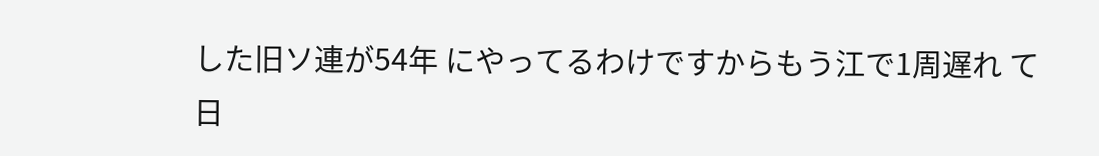した旧ソ連が54年 にやってるわけですからもう江で1周遅れ て日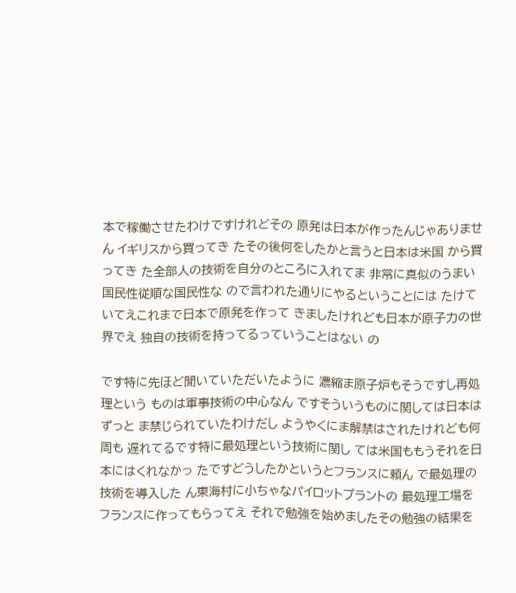本で稼働させたわけですけれどその 原発は日本が作ったんじゃありません イギリスから買ってき たその後何をしたかと言うと日本は米国 から買ってき た全部人の技術を自分のところに入れてま 非常に真似のうまい国民性従順な国民性な ので言われた通りにやるということには たけていてえこれまで日本で原発を作って きましたけれども日本が原子力の世界でえ 独自の技術を持ってるっていうことはない の

です特に先ほど聞いていただいたように 濃縮ま原子炉もそうですし再処理という ものは軍事技術の中心なん ですそういうものに関しては日本はずっと ま禁じられていたわけだし ようやくにま解禁はされたけれども何周も 遅れてるです特に最処理という技術に関し ては米国ももうそれを日本にはくれなかっ たですどうしたかというとフランスに頼ん で最処理の技術を導入した ん東海村に小ちゃなパイロットプラントの 最処理工場をフランスに作ってもらってえ それで勉強を始めましたその勉強の結果を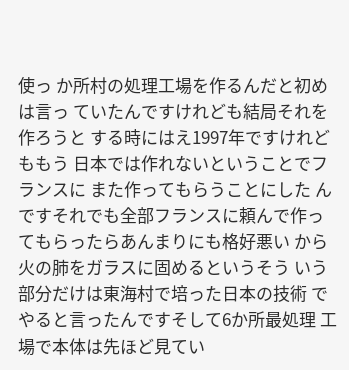使っ か所村の処理工場を作るんだと初めは言っ ていたんですけれども結局それを作ろうと する時にはえ1997年ですけれどももう 日本では作れないということでフランスに また作ってもらうことにした んですそれでも全部フランスに頼んで作っ てもらったらあんまりにも格好悪い から火の肺をガラスに固めるというそう いう部分だけは東海村で培った日本の技術 でやると言ったんですそして6か所最処理 工場で本体は先ほど見てい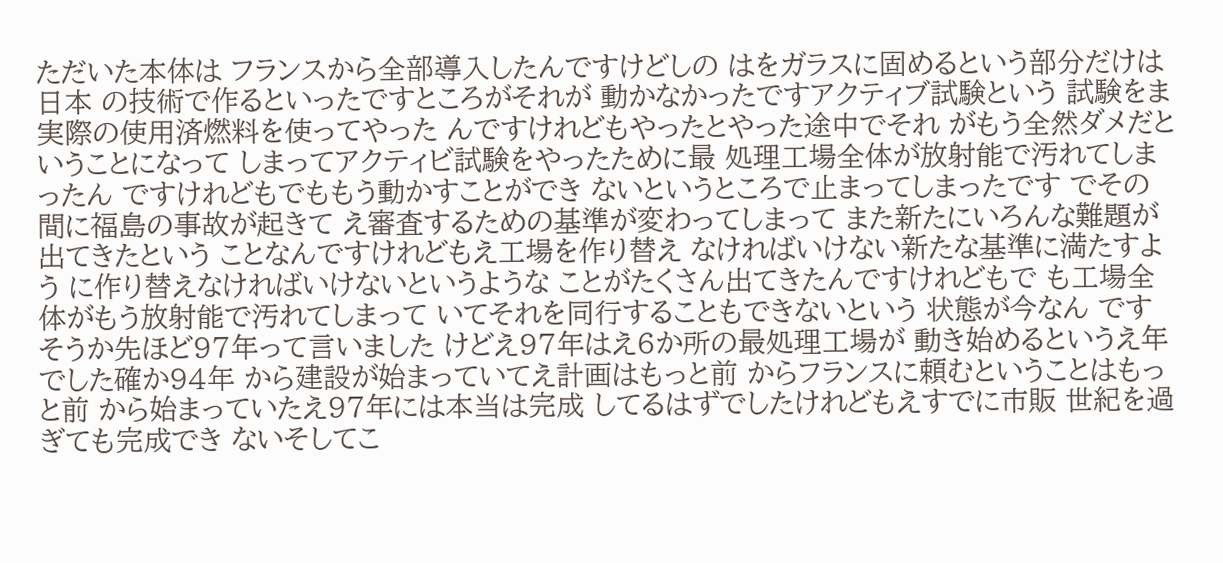ただいた本体は フランスから全部導入したんですけどしの はをガラスに固めるという部分だけは日本 の技術で作るといったですところがそれが 動かなかったですアクティブ試験という 試験をま実際の使用済燃料を使ってやった んですけれどもやったとやった途中でそれ がもう全然ダメだということになって しまってアクティビ試験をやったために最 処理工場全体が放射能で汚れてしまったん ですけれどもでももう動かすことができ ないというところで止まってしまったです でその間に福島の事故が起きて え審査するための基準が変わってしまって また新たにいろんな難題が出てきたという ことなんですけれどもえ工場を作り替え なければいけない新たな基準に満たすよう に作り替えなければいけないというような ことがたくさん出てきたんですけれどもで も工場全体がもう放射能で汚れてしまって いてそれを同行することもできないという 状態が今なん ですそうか先ほど97年って言いました けどえ97年はえ6か所の最処理工場が 動き始めるというえ年でした確か94年 から建設が始まっていてえ計画はもっと前 からフランスに頼むということはもっと前 から始まっていたえ97年には本当は完成 してるはずでしたけれどもえすでに市販 世紀を過ぎても完成でき ないそしてこ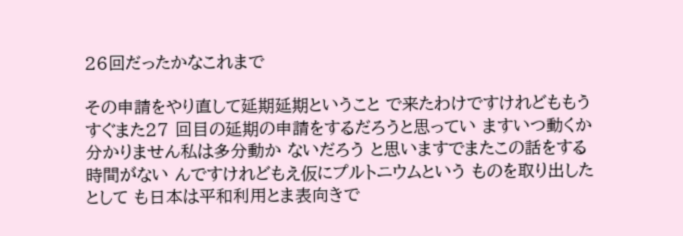26回だったかなこれまで

その申請をやり直して延期延期ということ で来たわけですけれどももうすぐまた27 回目の延期の申請をするだろうと思ってい ますいつ動くか分かりません私は多分動か ないだろう と思いますでまたこの話をする時間がない んですけれどもえ仮にプルトニウムという ものを取り出したとして も日本は平和利用とま表向きで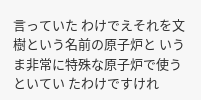言っていた わけでえそれを文樹という名前の原子炉と いうま非常に特殊な原子炉で使うといてい たわけですけれ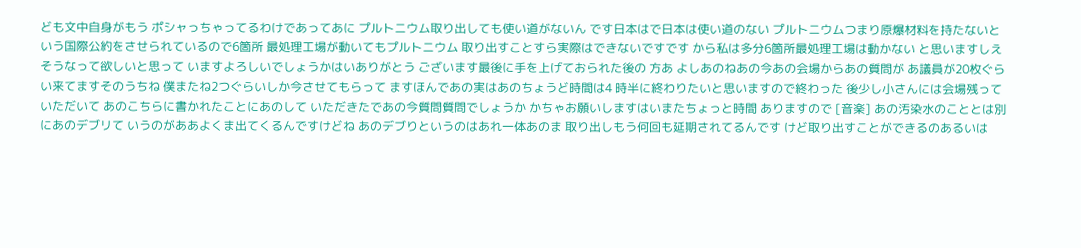ども文中自身がもう ポシャっちゃってるわけであってあに プルトニウム取り出しても使い道がないん です日本はで日本は使い道のない プルトニウムつまり原爆材料を持たないと いう国際公約をさせられているので6箇所 最処理工場が動いてもプルトニウム 取り出すことすら実際はできないですです から私は多分6箇所最処理工場は動かない と思いますしえそうなって欲しいと思って いますよろしいでしょうかはいありがとう ございます最後に手を上げておられた後の 方あ よしあのねあの今あの会場からあの質問が あ議員が20枚ぐらい来てますそのうちね 僕またね2つぐらいしか今させてもらって ますほんであの実はあのちょうど時間は4 時半に終わりたいと思いますので終わった 後少し小さんには会場残っていただいて あのこちらに書かれたことにあのして いただきたであの今質問質問でしょうか かちゃお願いしますはいまたちょっと時間 ありますので [音楽] あの汚染水のこととは別にあのデブリて いうのがああよくま出てくるんですけどね あのデブりというのはあれ一体あのま 取り出しもう何回も延期されてるんです けど取り出すことができるのあるいは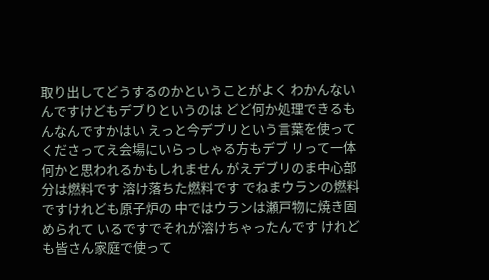取り出してどうするのかということがよく わかんないんですけどもデブりというのは どど何か処理できるもんなんですかはい えっと今デブリという言葉を使って くださってえ会場にいらっしゃる方もデブ リって一体何かと思われるかもしれません がえデブリのま中心部分は燃料です 溶け落ちた燃料です でねまウランの燃料ですけれども原子炉の 中ではウランは瀬戸物に焼き固められて いるですでそれが溶けちゃったんです けれども皆さん家庭で使って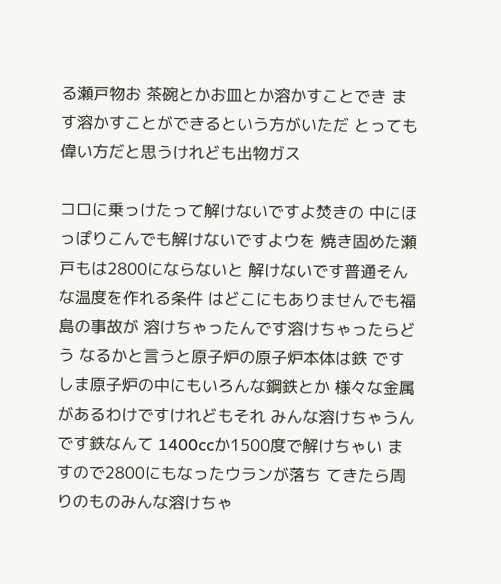る瀬戸物お 茶碗とかお皿とか溶かすことでき ます溶かすことができるという方がいただ とっても偉い方だと思うけれども出物ガス

コロに乗っけたって解けないですよ焚きの 中にほっぽりこんでも解けないですよウを 焼き固めた瀬戸もは2800にならないと 解けないです普通そんな温度を作れる条件 はどこにもありませんでも福島の事故が 溶けちゃったんです溶けちゃったらどう なるかと言うと原子炉の原子炉本体は鉄 ですしま原子炉の中にもいろんな鋼鉄とか 様々な金属があるわけですけれどもそれ みんな溶けちゃうんです鉄なんて 1400ccか1500度で解けちゃい ますので2800にもなったウランが落ち てきたら周りのものみんな溶けちゃ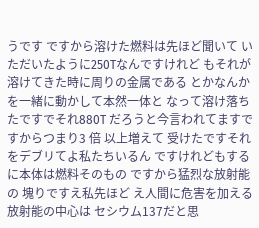うです ですから溶けた燃料は先ほど聞いて いただいたように250Tなんですけれど もそれが溶けてきた時に周りの金属である とかなんかを一緒に動かして本然一体と なって溶け落ちたですでそれ880T だろうと今言われてますですからつまり3 倍 以上増えて 受けたですそれをデブリてよ私たちいるん ですけれどもするに本体は燃料そのもの ですから猛烈な放射能の 塊りですえ私先ほど え人間に危害を加える放射能の中心は セシウム137だと思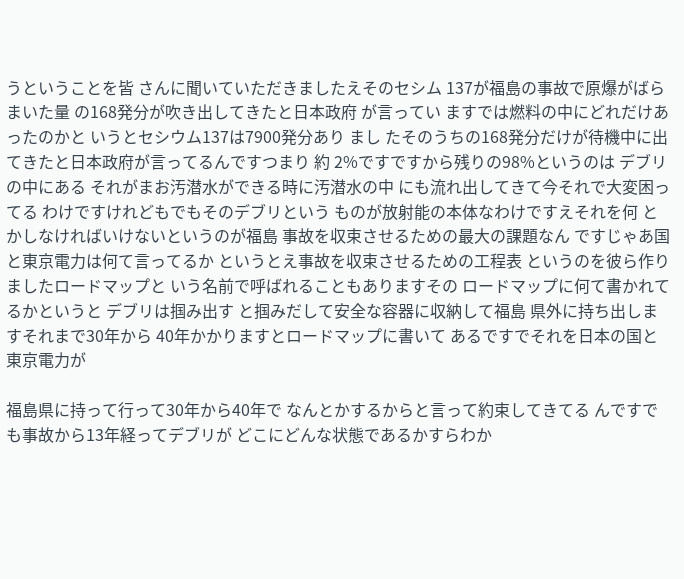うということを皆 さんに聞いていただきましたえそのセシム 137が福島の事故で原爆がばらまいた量 の168発分が吹き出してきたと日本政府 が言ってい ますでは燃料の中にどれだけあったのかと いうとセシウム137は7900発分あり まし たそのうちの168発分だけが待機中に出 てきたと日本政府が言ってるんですつまり 約 2%ですですから残りの98%というのは デブリの中にある それがまお汚潜水ができる時に汚潜水の中 にも流れ出してきて今それで大変困ってる わけですけれどもでもそのデブリという ものが放射能の本体なわけですえそれを何 とかしなければいけないというのが福島 事故を収束させるための最大の課題なん ですじゃあ国と東京電力は何て言ってるか というとえ事故を収束させるための工程表 というのを彼ら作りましたロードマップと いう名前で呼ばれることもありますその ロードマップに何て書かれてるかというと デブリは掴み出す と掴みだして安全な容器に収納して福島 県外に持ち出しますそれまで30年から 40年かかりますとロードマップに書いて あるですでそれを日本の国と東京電力が

福島県に持って行って30年から40年で なんとかするからと言って約束してきてる んですでも事故から13年経ってデブリが どこにどんな状態であるかすらわか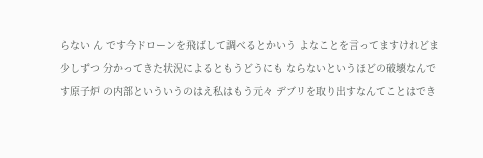らない ん です今ドローンを飛ばして調べるとかいう よなことを言ってますけれどま少しずつ 分かってきた状況によるともうどうにも ならないというほどの破壊なんです原子炉 の内部といういうのはえ私はもう元々 デブリを取り出すなんてことはでき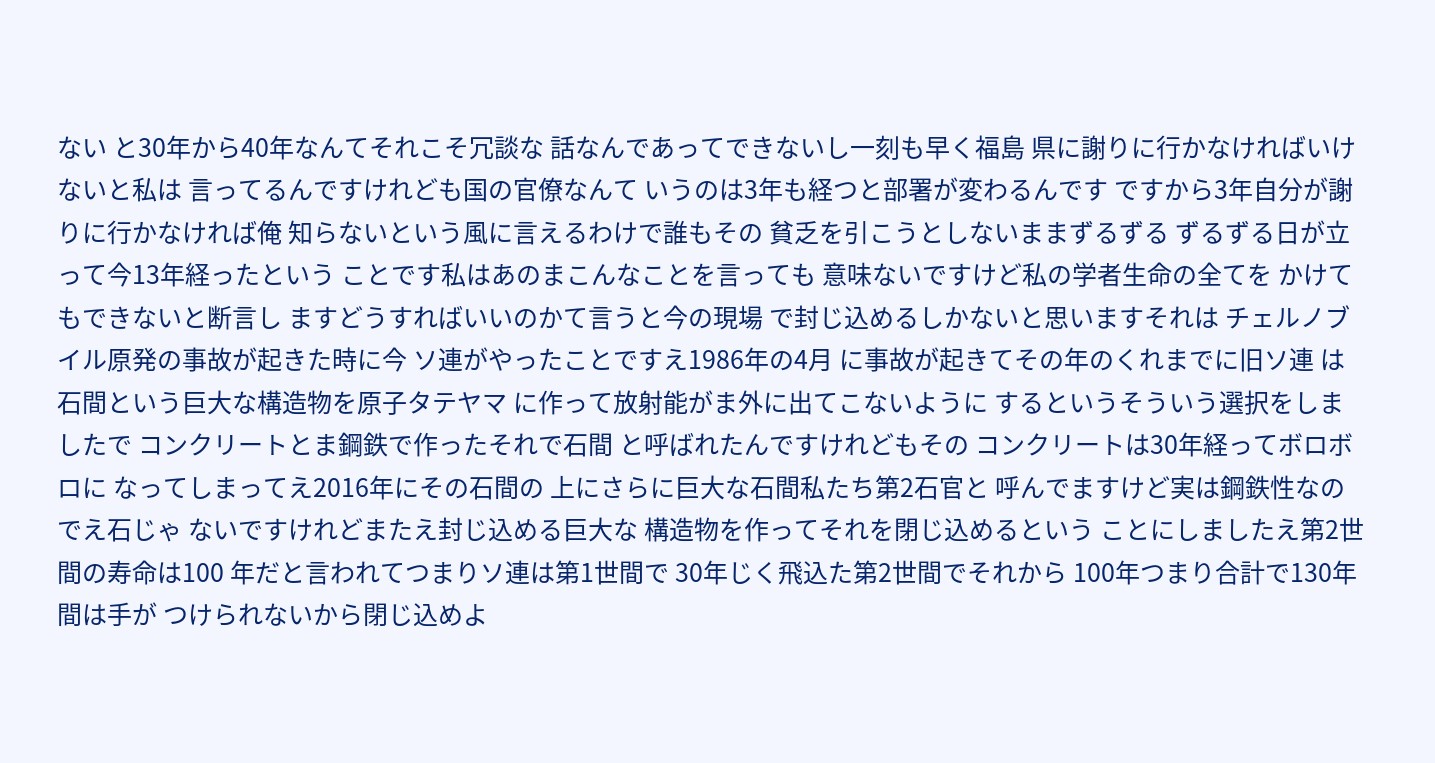ない と30年から40年なんてそれこそ冗談な 話なんであってできないし一刻も早く福島 県に謝りに行かなければいけないと私は 言ってるんですけれども国の官僚なんて いうのは3年も経つと部署が変わるんです ですから3年自分が謝りに行かなければ俺 知らないという風に言えるわけで誰もその 貧乏を引こうとしないままずるずる ずるずる日が立って今13年経ったという ことです私はあのまこんなことを言っても 意味ないですけど私の学者生命の全てを かけてもできないと断言し ますどうすればいいのかて言うと今の現場 で封じ込めるしかないと思いますそれは チェルノブイル原発の事故が起きた時に今 ソ連がやったことですえ1986年の4月 に事故が起きてその年のくれまでに旧ソ連 は石間という巨大な構造物を原子タテヤマ に作って放射能がま外に出てこないように するというそういう選択をしましたで コンクリートとま鋼鉄で作ったそれで石間 と呼ばれたんですけれどもその コンクリートは30年経ってボロボロに なってしまってえ2016年にその石間の 上にさらに巨大な石間私たち第2石官と 呼んでますけど実は鋼鉄性なのでえ石じゃ ないですけれどまたえ封じ込める巨大な 構造物を作ってそれを閉じ込めるという ことにしましたえ第2世間の寿命は100 年だと言われてつまりソ連は第1世間で 30年じく飛込た第2世間でそれから 100年つまり合計で130年間は手が つけられないから閉じ込めよ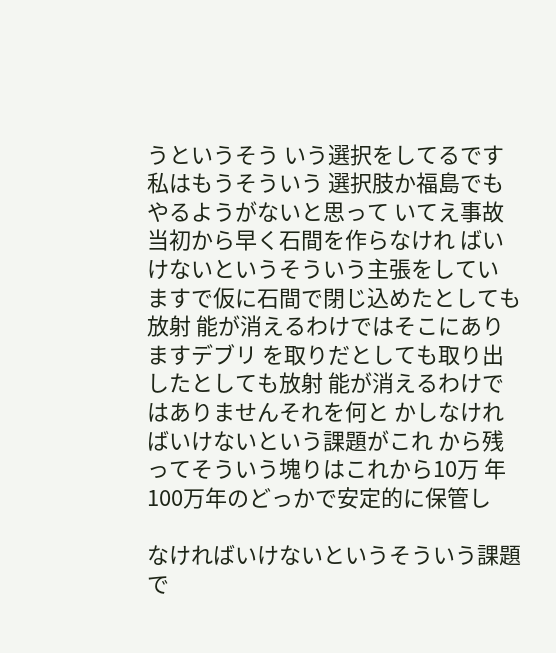うというそう いう選択をしてるです私はもうそういう 選択肢か福島でもやるようがないと思って いてえ事故当初から早く石間を作らなけれ ばいけないというそういう主張をしてい ますで仮に石間で閉じ込めたとしても放射 能が消えるわけではそこにありますデブリ を取りだとしても取り出したとしても放射 能が消えるわけではありませんそれを何と かしなければいけないという課題がこれ から残ってそういう塊りはこれから10万 年100万年のどっかで安定的に保管し

なければいけないというそういう課題で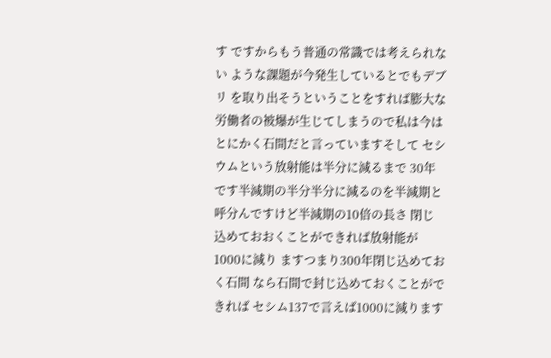す ですからもう普通の常識では考えられない ような課題が今発生しているとでもデブリ を取り出そうということをすれば膨大な 労働者の被爆が生じてしまうので私は今は とにかく石間だと言っていますそして セシウムという放射能は半分に減るまで 30年 です半減期の半分半分に減るのを半減期と 呼分んですけど半減期の10倍の長さ 閉じ込めておおくことができれば放射能が 1000に減り ますつまり300年閉じ込めておく石間 なら石間で封じ込めておくことができれば セシム137で言えば1000に減ります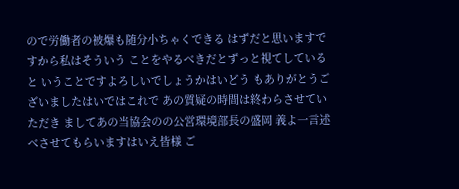ので労働者の被爆も随分小ちゃくできる はずだと思いますですから私はそういう ことをやるべきだとずっと視てしていると いうことですよろしいでしょうかはいどう もありがとうございましたはいではこれで あの質疑の時間は終わらさせていただき ましてあの当協会のの公営環境部長の盛岡 義よ一言述べさせてもらいますはいえ皆様 ご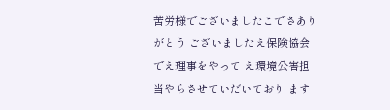苦労様でございましたこでさありがとう ございましたえ保険協会でえ理事をやって え環境公害担当やらさせていだいており ます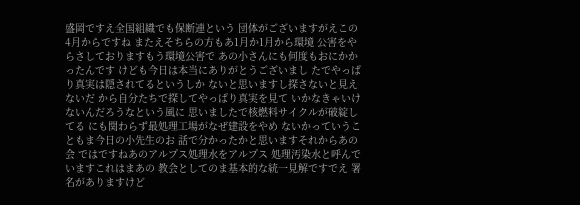盛岡ですえ全国組織でも保断連という 団体がございますがえこの4月からですね またえそちらの方もあ1月か1月から環境 公害をやらさしておりますもう環境公害で あの小さんにも何度もおにかかったんです けども今日は本当にありがとうございまし たでやっぱり真実は隠されてるというしか ないと思いますし探さないと見えないだ から自分たちで探してやっぱり真実を見て いかなきゃいけないんだろうなという風に 思いましたで核燃料サイクルが破綻してる にも関わらず最処理工場がなぜ建設をやめ ないかっていうこともま今日の小先生のお 話で分かったかと思いますそれからあの会 ではですねあのアルプス処理水をアルプス 処理汚染水と呼んでいますこれはまあの 教会としてのま基本的な統一見解ですでえ 署名がありますけど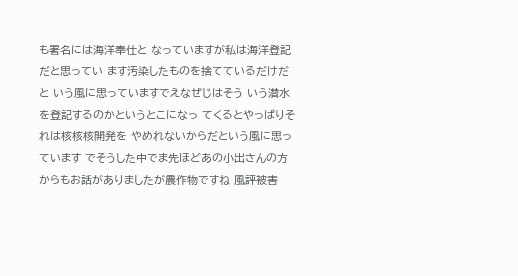も署名には海洋奉仕と なっていますが私は海洋登記だと思ってい ます汚染したものを捨てているだけだと いう風に思っていますでえなぜじはそう いう潜水を登記するのかというとこになっ てくるとやっぱりそれは核核核開発を やめれないからだという風に思っています でそうした中でま先ほどあの小出さんの方 からもお話がありましたが農作物ですね 風評被害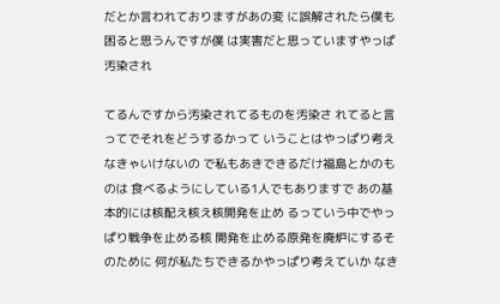だとか言われておりますがあの変 に誤解されたら僕も困ると思うんですが僕 は実害だと思っていますやっぱ汚染され

てるんですから汚染されてるものを汚染さ れてると言ってでそれをどうするかって いうことはやっぱり考えなきゃいけないの で私もあきできるだけ福島とかのものは 食べるようにしている1人でもありますで あの基本的には核配え核え核開発を止め るっていう中でやっぱり戦争を止める核 開発を止める原発を廃炉にするそのために 何が私たちできるかやっぱり考えていか なき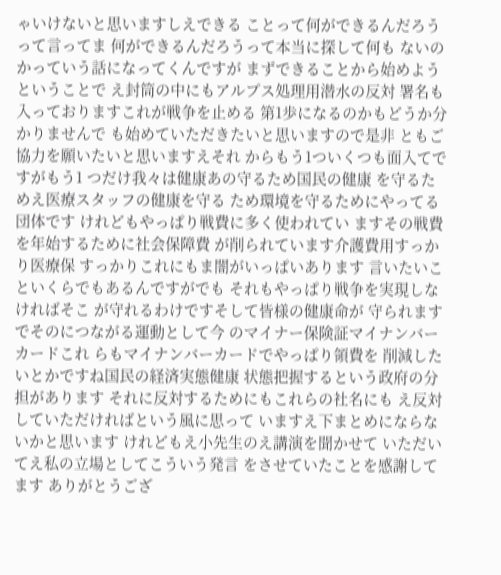ゃいけないと思いますしえできる ことって何ができるんだろうって言ってま 何ができるんだろうって本当に探して何も ないのかっていう話になってくんですが まずできることから始めようということで え封筒の中にもアルプス処理用潜水の反対 署名も入っておりますこれが戦争を止める 第1歩になるのかもどうか分かりませんで も始めていただきたいと思いますので是非 ともご協力を願いたいと思いますえそれ からもう1ついくつも面入てですがもう1 つだけ我々は健康あの守るため国民の健康 を守るためえ医療スタッフの健康を守る ため環境を守るためにやってる団体です けれどもやっぱり戦費に多く使われてい ますその戦費を年始するために社会保障費 が削られています介護費用すっかり医療保 すっかりこれにもま闇がいっぱいあります 言いたいこといくらでもあるんですがでも それもやっぱり戦争を実現しなければそこ が守れるわけですそして皆様の健康命が 守られますでそのにつながる運動として今 のマイナー保険証マイナンバーカードこれ らもマイナンバーカードでやっぱり領費を 削減したいとかですね国民の経済実態健康 状態把握するという政府の分担があります それに反対するためにもこれらの社名にも え反対していただければという風に思って いますえ下まとめにならないかと思います けれどもえ小先生のえ講演を聞かせて いただいてえ私の立場としてこういう発言 をさせていたことを感謝してます ありがとうござ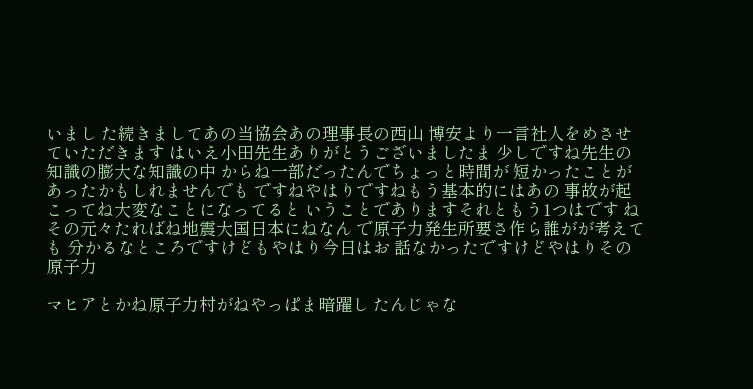いまし た続きましてあの当協会あの理事長の西山 博安より一言社人をめさせていただきます はいえ小田先生ありがとうございましたま 少しですね先生の知識の膨大な知識の中 からね一部だったんでちょっと時間が 短かったことがあったかもしれませんでも ですねやはりですねもう基本的にはあの 事故が起こってね大変なことになってると いうことでありますそれともう1つはです ねその元々たればね地震大国日本にねなん で原子力発生所要さ作ら誰がが考えても 分かるなところですけどもやはり今日はお 話なかったですけどやはりその原子力

マヒアとかね原子力村がねやっぱま暗躍し たんじゃな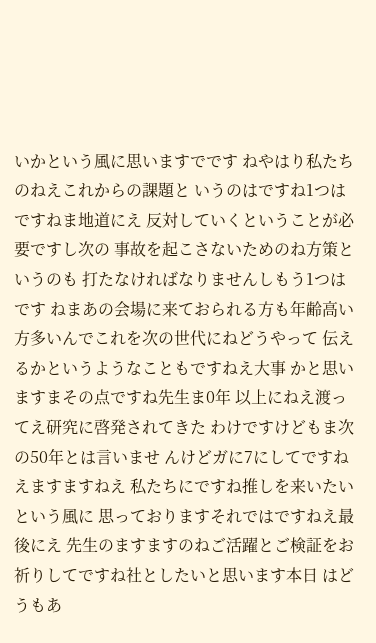いかという風に思いますでです ねやはり私たちのねえこれからの課題と いうのはですね1つはですねま地道にえ 反対していくということが必要ですし次の 事故を起こさないためのね方策というのも 打たなければなりませんしもう1つはです ねまあの会場に来ておられる方も年齢高い 方多いんでこれを次の世代にねどうやって 伝えるかというようなこともですねえ大事 かと思いますまその点ですね先生ま0年 以上にねえ渡ってえ研究に啓発されてきた わけですけどもま次の50年とは言いませ んけどガに7にしてですねえますますねえ 私たちにですね推しを来いたいという風に 思っておりますそれではですねえ最後にえ 先生のますますのねご活躍とご検証をお 祈りしてですね社としたいと思います本日 はどうもあ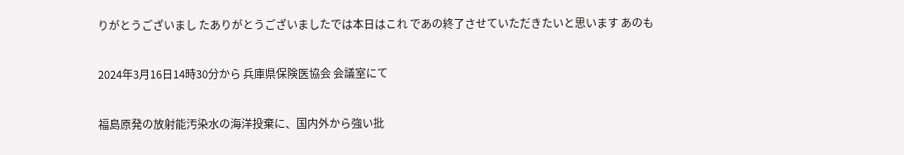りがとうございまし たありがとうございましたでは本日はこれ であの終了させていただきたいと思います あのも

2024年3月16日14時30分から 兵庫県保険医協会 会議室にて

福島原発の放射能汚染水の海洋投棄に、国内外から強い批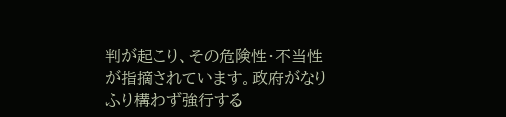判が起こり、その危険性・不当性が指摘されています。政府がなりふり構わず強行する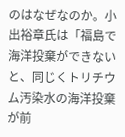のはなぜなのか。小出裕章氏は「福島で海洋投棄ができないと、同じくトリチウム汚染水の海洋投棄が前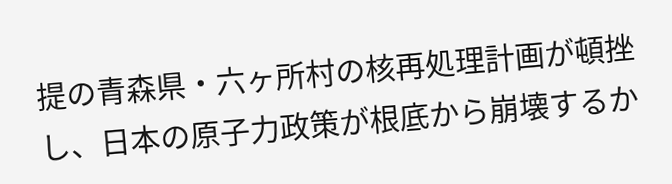提の青森県・六ヶ所村の核再処理計画が頓挫し、日本の原子力政策が根底から崩壊するか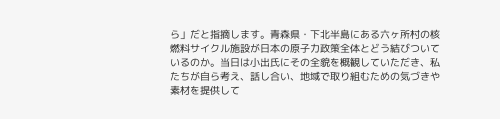ら」だと指摘します。青森県・下北半島にある六ヶ所村の核燃料サイクル施設が日本の原子力政策全体とどう結びついているのか。当日は小出氏にその全貌を概観していただき、私たちが自ら考え、話し合い、地域で取り組むための気づきや素材を提供して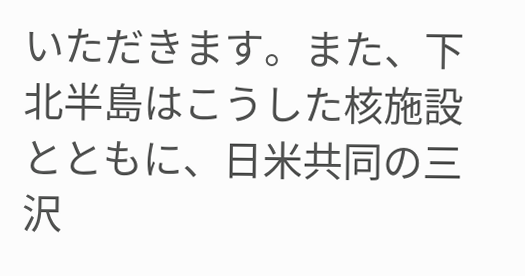いただきます。また、下北半島はこうした核施設とともに、日米共同の三沢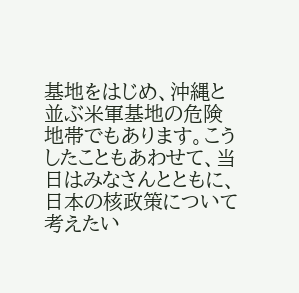基地をはじめ、沖縄と並ぶ米軍基地の危険地帯でもあります。こうしたこともあわせて、当日はみなさんとともに、日本の核政策について考えたい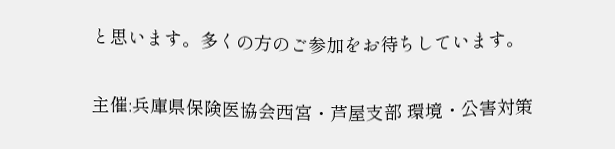と思います。多くの方のご参加をお待ちしています。

主催:兵庫県保険医協会西宮・芦屋支部 環境・公害対策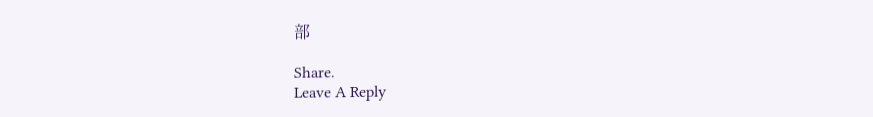部

Share.
Leave A Reply